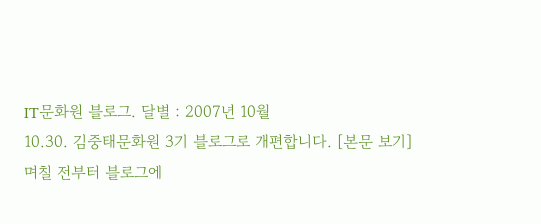IT문화원 블로그. 달별 : 2007년 10월
10.30. 김중태문화원 3기 블로그로 개편합니다. [본문 보기]
며칠 전부터 블로그에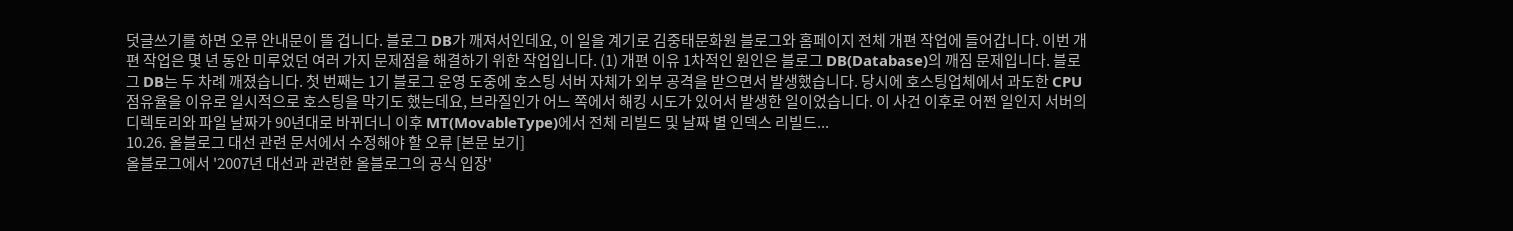덧글쓰기를 하면 오류 안내문이 뜰 겁니다. 블로그 DB가 깨져서인데요, 이 일을 계기로 김중태문화원 블로그와 홈페이지 전체 개편 작업에 들어갑니다. 이번 개편 작업은 몇 년 동안 미루었던 여러 가지 문제점을 해결하기 위한 작업입니다. (1) 개편 이유 1차적인 원인은 블로그 DB(Database)의 깨짐 문제입니다. 블로그 DB는 두 차례 깨졌습니다. 첫 번째는 1기 블로그 운영 도중에 호스팅 서버 자체가 외부 공격을 받으면서 발생했습니다. 당시에 호스팅업체에서 과도한 CPU 점유율을 이유로 일시적으로 호스팅을 막기도 했는데요, 브라질인가 어느 쪽에서 해킹 시도가 있어서 발생한 일이었습니다. 이 사건 이후로 어쩐 일인지 서버의 디렉토리와 파일 날짜가 90년대로 바뀌더니 이후 MT(MovableType)에서 전체 리빌드 및 날짜 별 인덱스 리빌드...
10.26. 올블로그 대선 관련 문서에서 수정해야 할 오류 [본문 보기]
올블로그에서 '2007년 대선과 관련한 올블로그의 공식 입장'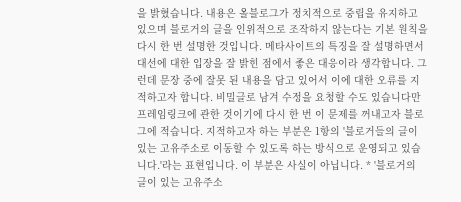을 밝혔습니다. 내용은 올블로그가 정치적으로 중립을 유지하고 있으며 블로거의 글을 인위적으로 조작하지 않는다는 기본 원칙을 다시 한 번 설명한 것입니다. 메타사이트의 특징을 잘 설명하면서 대선에 대한 입장을 잘 밝힌 점에서 좋은 대응이라 생각합니다. 그런데 문장 중에 잘못 된 내용을 담고 있어서 이에 대한 오류를 지적하고자 합니다. 비밀글로 남겨 수정을 요청할 수도 있습니다만 프레임링크에 관한 것이기에 다시 한 번 이 문제를 꺼내고자 블로그에 적습니다. 지적하고자 하는 부분은 1항의 '블로거들의 글이 있는 고유주소로 이동할 수 있도록 하는 방식으로 운영되고 있습니다.'라는 표현입니다. 이 부분은 사실이 아닙니다. * '블로거의 글이 있는 고유주소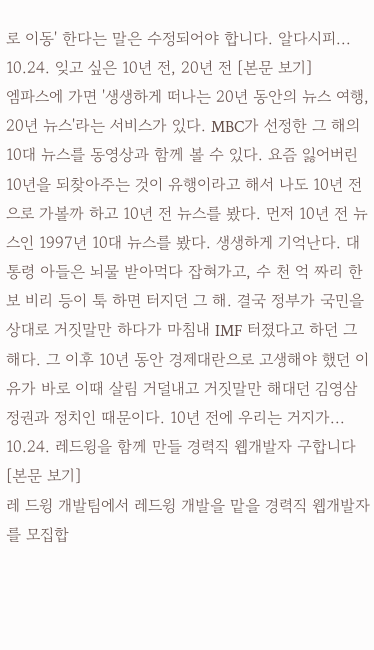로 이동' 한다는 말은 수정되어야 합니다. 알다시피...
10.24. 잊고 싶은 10년 전, 20년 전 [본문 보기]
엠파스에 가면 '생생하게 떠나는 20년 동안의 뉴스 여행, 20년 뉴스'라는 서비스가 있다. MBC가 선정한 그 해의 10대 뉴스를 동영상과 함께 볼 수 있다. 요즘 잃어버린 10년을 되찾아주는 것이 유행이라고 해서 나도 10년 전으로 가볼까 하고 10년 전 뉴스를 봤다. 먼저 10년 전 뉴스인 1997년 10대 뉴스를 봤다. 생생하게 기억난다. 대통령 아들은 뇌물 받아먹다 잡혀가고, 수 천 억 짜리 한보 비리 등이 툭 하면 터지던 그 해. 결국 정부가 국민을 상대로 거짓말만 하다가 마침내 IMF 터졌다고 하던 그 해다. 그 이후 10년 동안 경제대란으로 고생해야 했던 이유가 바로 이때 살림 거덜내고 거짓말만 해대던 김영삼 정권과 정치인 때문이다. 10년 전에 우리는 거지가...
10.24. 레드윙을 함께 만들 경력직 웹개발자 구합니다 [본문 보기]
레 드윙 개발팀에서 레드윙 개발을 맡을 경력직 웹개발자를 모집합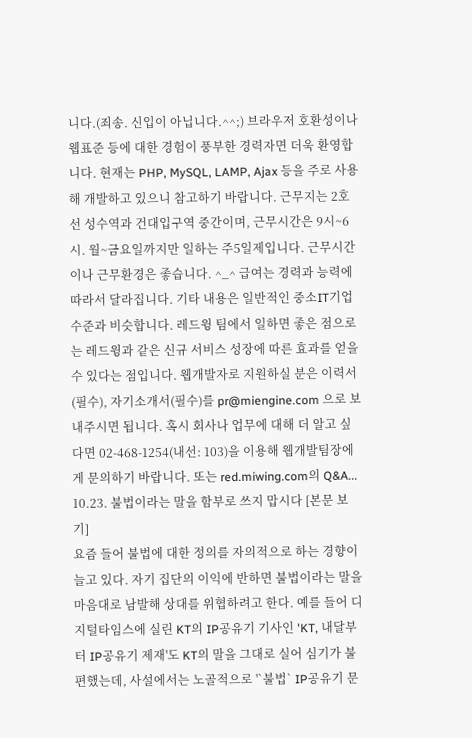니다.(죄송. 신입이 아닙니다.^^;) 브라우저 호환성이나 웹표준 등에 대한 경험이 풍부한 경력자면 더욱 환영합니다. 현재는 PHP, MySQL, LAMP, Ajax 등을 주로 사용해 개발하고 있으니 참고하기 바랍니다. 근무지는 2호선 성수역과 건대입구역 중간이며, 근무시간은 9시~6시. 월~금요일까지만 일하는 주5일제입니다. 근무시간이나 근무환경은 좋습니다. ^_^ 급여는 경력과 능력에 따라서 달라집니다. 기타 내용은 일반적인 중소IT기업 수준과 비슷합니다. 레드윙 팀에서 일하면 좋은 점으로는 레드윙과 같은 신규 서비스 성장에 따른 효과를 얻을 수 있다는 점입니다. 웹개발자로 지원하실 분은 이력서(필수), 자기소개서(필수)를 pr@miengine.com 으로 보내주시면 됩니다. 혹시 회사나 업무에 대해 더 알고 싶다면 02-468-1254(내선: 103)을 이용해 웹개발팀장에게 문의하기 바랍니다. 또는 red.miwing.com의 Q&A...
10.23. 불법이라는 말을 함부로 쓰지 맙시다 [본문 보기]
요즘 들어 불법에 대한 정의를 자의적으로 하는 경향이 늘고 있다. 자기 집단의 이익에 반하면 불법이라는 말을 마음대로 남발해 상대를 위협하려고 한다. 예를 들어 디지털타임스에 실린 KT의 IP공유기 기사인 'KT, 내달부터 IP공유기 제재'도 KT의 말을 그대로 실어 심기가 불편했는데, 사설에서는 노골적으로 '`불법` IP공유기 문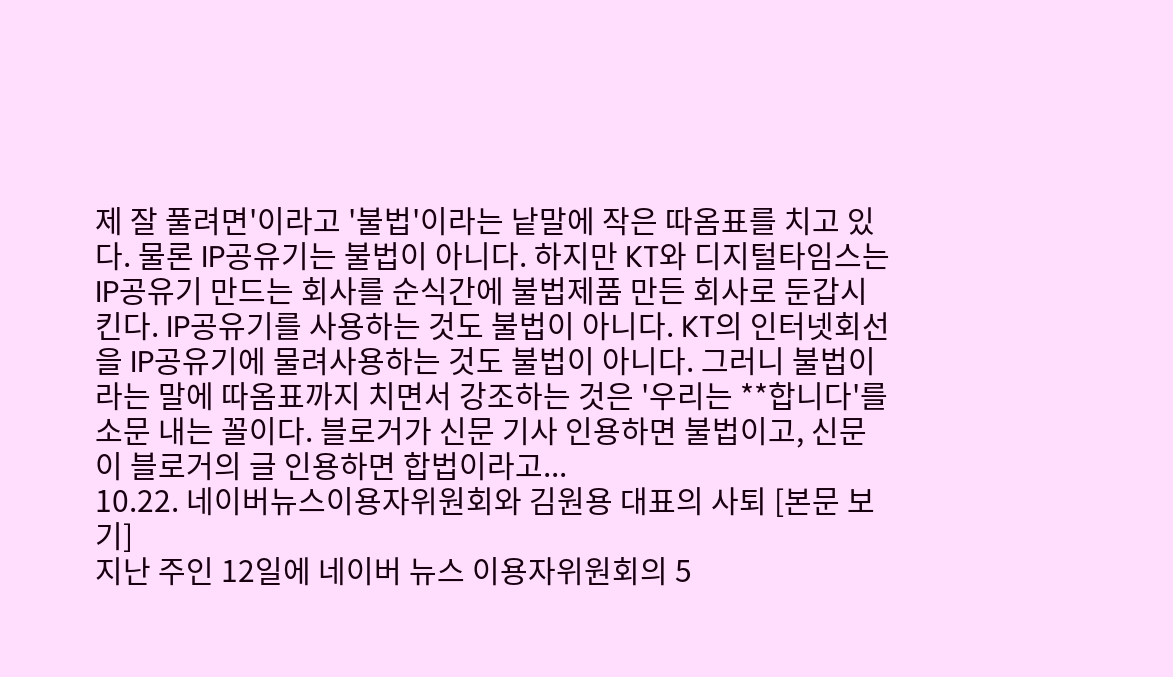제 잘 풀려면'이라고 '불법'이라는 낱말에 작은 따옴표를 치고 있다. 물론 IP공유기는 불법이 아니다. 하지만 KT와 디지털타임스는 IP공유기 만드는 회사를 순식간에 불법제품 만든 회사로 둔갑시킨다. IP공유기를 사용하는 것도 불법이 아니다. KT의 인터넷회선을 IP공유기에 물려사용하는 것도 불법이 아니다. 그러니 불법이라는 말에 따옴표까지 치면서 강조하는 것은 '우리는 **합니다'를 소문 내는 꼴이다. 블로거가 신문 기사 인용하면 불법이고, 신문이 블로거의 글 인용하면 합법이라고...
10.22. 네이버뉴스이용자위원회와 김원용 대표의 사퇴 [본문 보기]
지난 주인 12일에 네이버 뉴스 이용자위원회의 5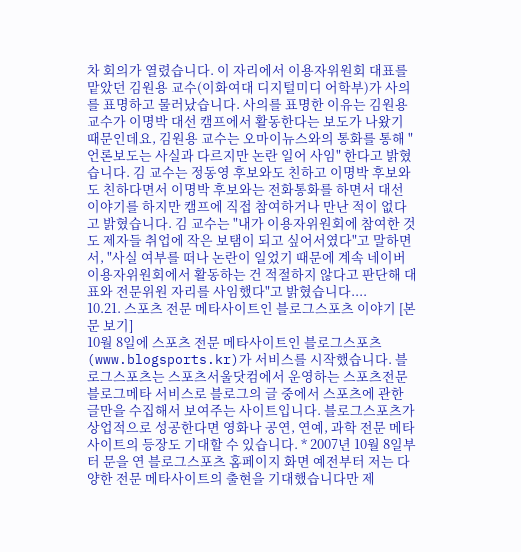차 회의가 열렸습니다. 이 자리에서 이용자위원회 대표를 맡았던 김원용 교수(이화여대 디지털미디 어학부)가 사의를 표명하고 물러났습니다. 사의를 표명한 이유는 김원용 교수가 이명박 대선 캠프에서 활동한다는 보도가 나왔기 때문인데요, 김원용 교수는 오마이뉴스와의 통화를 통해 "언론보도는 사실과 다르지만 논란 일어 사임" 한다고 밝혔습니다. 김 교수는 정동영 후보와도 친하고 이명박 후보와도 친하다면서 이명박 후보와는 전화통화를 하면서 대선 이야기를 하지만 캠프에 직접 참여하거나 만난 적이 없다고 밝혔습니다. 김 교수는 "내가 이용자위원회에 참여한 것도 제자들 취업에 작은 보탬이 되고 싶어서였다"고 말하면서, "사실 여부를 떠나 논란이 일었기 때문에 계속 네이버 이용자위원회에서 활동하는 건 적절하지 않다고 판단해 대표와 전문위원 자리를 사임했다"고 밝혔습니다....
10.21. 스포츠 전문 메타사이트인 블로그스포츠 이야기 [본문 보기]
10월 8일에 스포츠 전문 메타사이트인 블로그스포츠(www.blogsports.kr)가 서비스를 시작했습니다. 블로그스포츠는 스포츠서울닷컴에서 운영하는 스포츠전문 블로그메타 서비스로 블로그의 글 중에서 스포츠에 관한 글만을 수집해서 보여주는 사이트입니다. 블로그스포츠가 상업적으로 성공한다면 영화나 공연, 연예, 과학 전문 메타사이트의 등장도 기대할 수 있습니다. * 2007년 10월 8일부터 문을 연 블로그스포츠 홈페이지 화면 예전부터 저는 다양한 전문 메타사이트의 출현을 기대했습니다만 제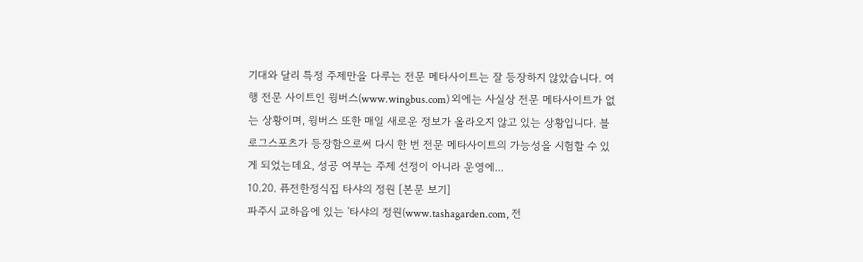기대와 달리 특정 주제만을 다루는 전문 메타사이트는 잘 등장하지 않았습니다. 여행 전문 사이트인 윙버스(www.wingbus.com) 외에는 사실상 전문 메타사이트가 없는 상황이며, 윙버스 또한 매일 새로운 정보가 올라오지 않고 있는 상황입니다. 블로그스포츠가 등장함으로써 다시 한 번 전문 메타사이트의 가능성을 시험할 수 있게 되었는데요, 성공 여부는 주제 선정이 아니라 운영에...
10.20. 퓨전한정식집 타샤의 정원 [본문 보기]
파주시 교하읍에 있는 '타샤의 정원(www.tashagarden.com, 전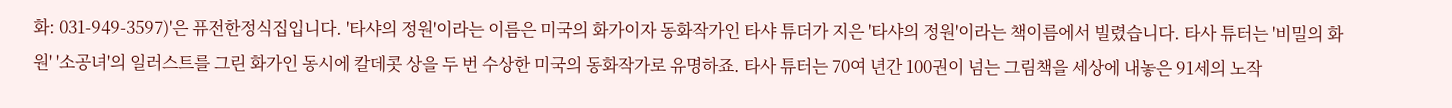화: 031-949-3597)'은 퓨전한정식집입니다. '타샤의 정원'이라는 이름은 미국의 화가이자 동화작가인 타샤 튜더가 지은 '타샤의 정원'이라는 책이름에서 빌렸습니다. 타사 튜터는 '비밀의 화원' '소공녀'의 일러스트를 그린 화가인 동시에 칼데콧 상을 두 번 수상한 미국의 동화작가로 유명하죠. 타사 튜터는 70여 년간 100권이 넘는 그림책을 세상에 내놓은 91세의 노작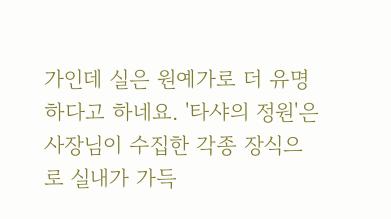가인데 실은 원예가로 더 유명하다고 하네요. '타샤의 정원'은 사장님이 수집한 각종 장식으로 실내가 가득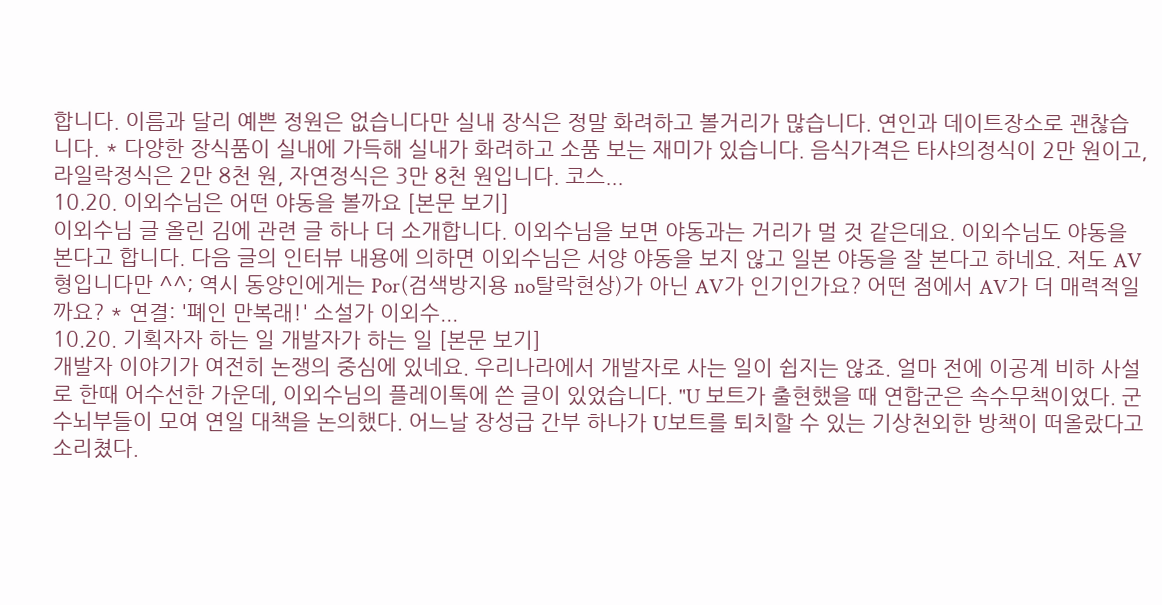합니다. 이름과 달리 예쁜 정원은 없습니다만 실내 장식은 정말 화려하고 볼거리가 많습니다. 연인과 데이트장소로 괜찮습니다. * 다양한 장식품이 실내에 가득해 실내가 화려하고 소품 보는 재미가 있습니다. 음식가격은 타샤의정식이 2만 원이고, 라일락정식은 2만 8천 원, 자연정식은 3만 8천 원입니다. 코스...
10.20. 이외수님은 어떤 야동을 볼까요 [본문 보기]
이외수님 글 올린 김에 관련 글 하나 더 소개합니다. 이외수님을 보면 야동과는 거리가 멀 것 같은데요. 이외수님도 야동을 본다고 합니다. 다음 글의 인터뷰 내용에 의하면 이외수님은 서양 야동을 보지 않고 일본 야동을 잘 본다고 하네요. 저도 AV형입니다만 ^^; 역시 동양인에게는 Por(검색방지용 no탈락현상)가 아닌 AV가 인기인가요? 어떤 점에서 AV가 더 매력적일까요? * 연결: '폐인 만복래!' 소설가 이외수...
10.20. 기획자자 하는 일 개발자가 하는 일 [본문 보기]
개발자 이야기가 여전히 논쟁의 중심에 있네요. 우리나라에서 개발자로 사는 일이 쉽지는 않죠. 얼마 전에 이공계 비하 사설로 한때 어수선한 가운데, 이외수님의 플레이톡에 쓴 글이 있었습니다. "U 보트가 출현했을 때 연합군은 속수무책이었다. 군수뇌부들이 모여 연일 대책을 논의했다. 어느날 장성급 간부 하나가 U보트를 퇴치할 수 있는 기상천외한 방책이 떠올랐다고 소리쳤다.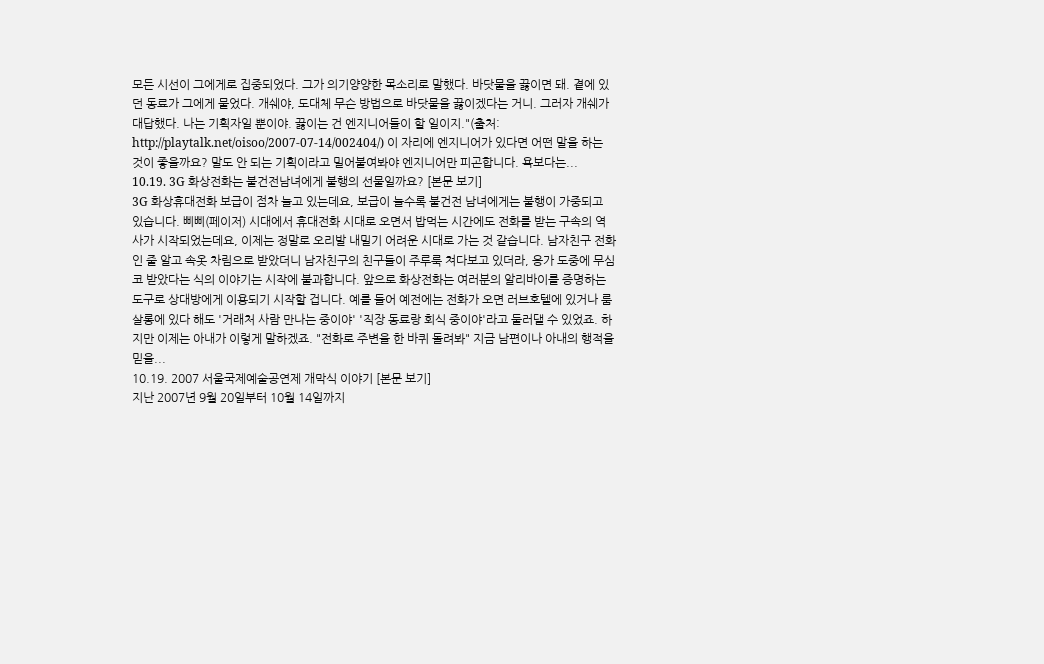모든 시선이 그에게로 집중되었다. 그가 의기양양한 목소리로 말했다. 바닷물을 끓이면 돼. 곁에 있던 동료가 그에게 물었다. 개쉐야, 도대체 무슨 방법으로 바닷물을 끓이겠다는 거니. 그러자 개쉐가 대답했다. 나는 기획자일 뿐이야. 끓이는 건 엔지니어들이 할 일이지."(출처: http://playtalk.net/oisoo/2007-07-14/002404/) 이 자리에 엔지니어가 있다면 어떤 말을 하는 것이 좋을까요? 말도 안 되는 기획이라고 밀어붙여봐야 엔지니어만 피곤합니다. 욕보다는...
10.19. 3G 화상전화는 불건전남녀에게 불행의 선물일까요? [본문 보기]
3G 화상휴대전화 보급이 점차 늘고 있는데요, 보급이 늘수록 불건전 남녀에게는 불행이 가중되고 있습니다. 삐삐(페이저) 시대에서 휴대전화 시대로 오면서 밥먹는 시간에도 전화를 받는 구속의 역사가 시작되었는데요, 이제는 정말로 오리발 내밀기 어려운 시대로 가는 것 같습니다. 남자친구 전화인 줄 알고 속옷 차림으로 받았더니 남자친구의 친구들이 주루룩 쳐다보고 있더라, 응가 도중에 무심코 받았다는 식의 이야기는 시작에 불과합니다. 앞으로 화상전화는 여러분의 알리바이를 증명하는 도구로 상대방에게 이용되기 시작할 겁니다. 예를 들어 예전에는 전화가 오면 러브호텔에 있거나 룸살롱에 있다 해도 '거래처 사람 만나는 중이야' '직장 동료랑 회식 중이야'라고 둘러댈 수 있었죠. 하지만 이제는 아내가 이렇게 말하겠죠. "전화로 주변을 한 바퀴 돌려봐" 지금 남편이나 아내의 행적을 믿을...
10.19. 2007 서울국제예술공연제 개막식 이야기 [본문 보기]
지난 2007년 9월 20일부터 10월 14일까지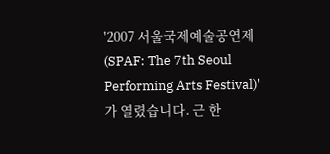'2007 서울국제예술공연제(SPAF: The 7th Seoul Performing Arts Festival)'가 열렸습니다. 근 한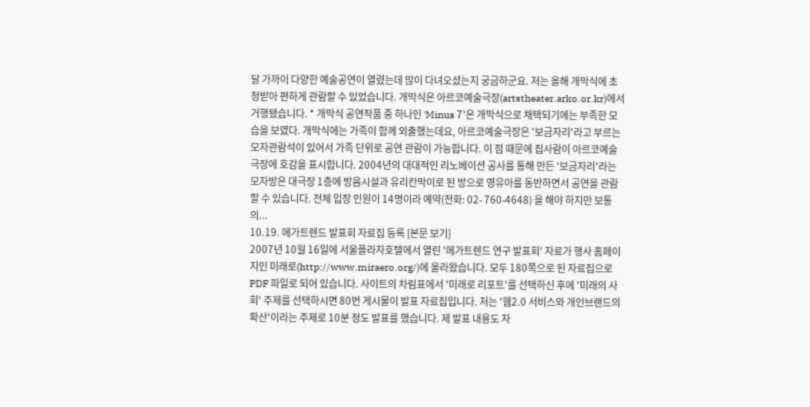달 가까이 다양한 예술공연이 열렸는데 많이 다녀오셨는지 궁금하군요. 저는 올해 개막식에 초청받아 편하게 관람할 수 있었습니다. 개막식은 아르코예술극장(artstheater.arko.or.kr)에서 거행됐습니다. * 개막식 공연작품 중 하나인 'Minus 7'은 개막식으로 채택되기에는 부족한 모습을 보였다. 개막식에는 가족이 함께 외출했는데요, 아르코예술극장은 '보금자리'라고 부르는 모자관람석이 있어서 가족 단위로 공연 관람이 가능합니다. 이 점 때문에 집사람이 아르코예술극장에 호감을 표시합니다. 2004년의 대대적인 리노베이션 공사를 통해 만든 '보금자리'라는 모자방은 대극장 1층에 방음시설과 유리칸막이로 된 방으로 영유아를 동반하면서 공연을 관람할 수 있습니다. 전체 입장 인원이 14명이라 예약(전화: 02- 760-4648) 을 해야 하지만 보통의...
10.19. 메가트렌드 발표회 자료집 등록 [본문 보기]
2007년 10월 16일에 서울플라자호텔에서 열린 '메가트렌드 연구 발표회' 자료가 행사 홈페이지인 미래로(http://www.miraero.org/)에 올라왔습니다. 모두 180쪽으로 된 자료집으로 PDF 파일로 되어 있습니다. 사이트의 차림표에서 '미래로 리포트'를 선택하신 후에 '미래의 사회' 주제를 선택하시면 80번 게시물이 발표 자료집입니다. 저는 '웹2.0 서비스와 개인브랜드의 확산'이라는 주제로 10분 정도 발표를 했습니다. 제 발표 내용도 자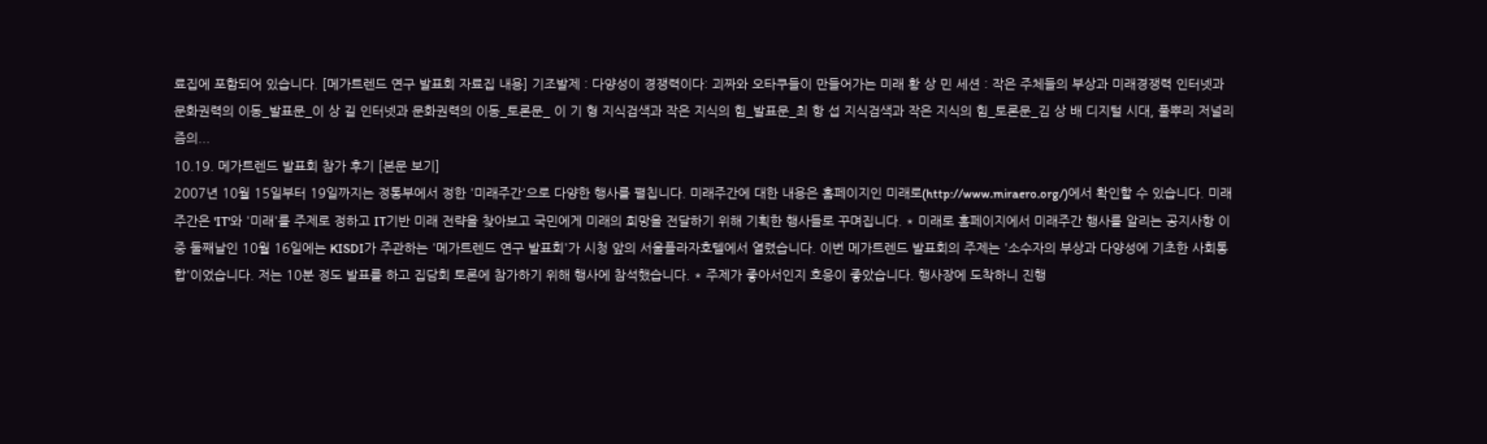료집에 포함되어 있습니다. [메가트렌드 연구 발표회 자료집 내용] 기조발제 : 다양성이 경쟁력이다: 괴짜와 오타쿠들이 만들어가는 미래 황 상 민 세션 : 작은 주체들의 부상과 미래경쟁력 인터넷과 문화권력의 이동_발표문_이 상 길 인터넷과 문화권력의 이동_토론문_ 이 기 형 지식검색과 작은 지식의 힘_발표문_최 항 섭 지식검색과 작은 지식의 힘_토론문_김 상 배 디지털 시대, 풀뿌리 저널리즘의...
10.19. 메가트렌드 발표회 참가 후기 [본문 보기]
2007년 10월 15일부터 19일까지는 정통부에서 정한 '미래주간'으로 다양한 행사를 펼칩니다. 미래주간에 대한 내용은 홈페이지인 미래로(http://www.miraero.org/)에서 확인할 수 있습니다. 미래주간은 'IT'와 '미래'를 주제로 정하고 IT기반 미래 전략을 찾아보고 국민에게 미래의 희망을 전달하기 위해 기획한 행사들로 꾸며집니다. * 미래로 홈페이지에서 미래주간 행사를 알리는 공지사항 이 중 둘째날인 10월 16일에는 KISDI가 주관하는 '메가트렌드 연구 발표회'가 시청 앞의 서울플라자호텔에서 열렸습니다. 이번 메가트렌드 발표회의 주제는 '소수자의 부상과 다양성에 기초한 사회통합'이었습니다. 저는 10분 정도 발표를 하고 집담회 토론에 참가하기 위해 행사에 참석했습니다. * 주제가 좋아서인지 호응이 좋았습니다. 행사장에 도착하니 진행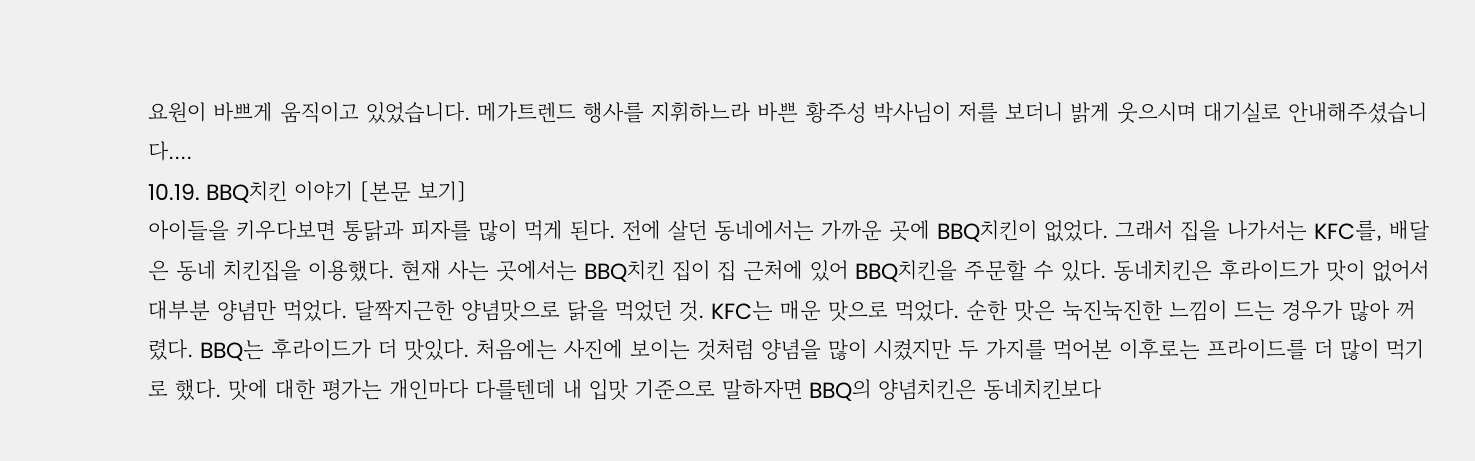요원이 바쁘게 움직이고 있었습니다. 메가트렌드 행사를 지휘하느라 바쁜 황주성 박사님이 저를 보더니 밝게 웃으시며 대기실로 안내해주셨습니다....
10.19. BBQ치킨 이야기 [본문 보기]
아이들을 키우다보면 통닭과 피자를 많이 먹게 된다. 전에 살던 동네에서는 가까운 곳에 BBQ치킨이 없었다. 그래서 집을 나가서는 KFC를, 배달은 동네 치킨집을 이용했다. 현재 사는 곳에서는 BBQ치킨 집이 집 근처에 있어 BBQ치킨을 주문할 수 있다. 동네치킨은 후라이드가 맛이 없어서 대부분 양념만 먹었다. 달짝지근한 양념맛으로 닭을 먹었던 것. KFC는 매운 맛으로 먹었다. 순한 맛은 눅진눅진한 느낌이 드는 경우가 많아 꺼렸다. BBQ는 후라이드가 더 맛있다. 처음에는 사진에 보이는 것처럼 양념을 많이 시켰지만 두 가지를 먹어본 이후로는 프라이드를 더 많이 먹기로 했다. 맛에 대한 평가는 개인마다 다를텐데 내 입맛 기준으로 말하자면 BBQ의 양념치킨은 동네치킨보다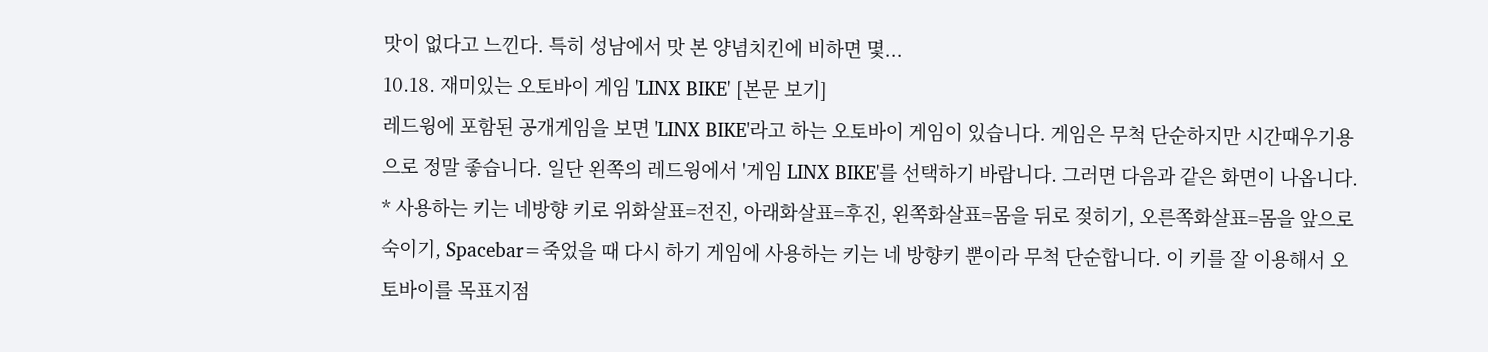맛이 없다고 느낀다. 특히 성남에서 맛 본 양념치킨에 비하면 몇...
10.18. 재미있는 오토바이 게임 'LINX BIKE' [본문 보기]
레드윙에 포함된 공개게임을 보면 'LINX BIKE'라고 하는 오토바이 게임이 있습니다. 게임은 무척 단순하지만 시간때우기용으로 정말 좋습니다. 일단 왼쪽의 레드윙에서 '게임 LINX BIKE'를 선택하기 바랍니다. 그러면 다음과 같은 화면이 나옵니다. * 사용하는 키는 네방향 키로 위화살표=전진, 아래화살표=후진, 왼쪽화살표=몸을 뒤로 젖히기, 오른쪽화살표=몸을 앞으로 숙이기, Spacebar=죽었을 때 다시 하기 게임에 사용하는 키는 네 방향키 뿐이라 무척 단순합니다. 이 키를 잘 이용해서 오토바이를 목표지점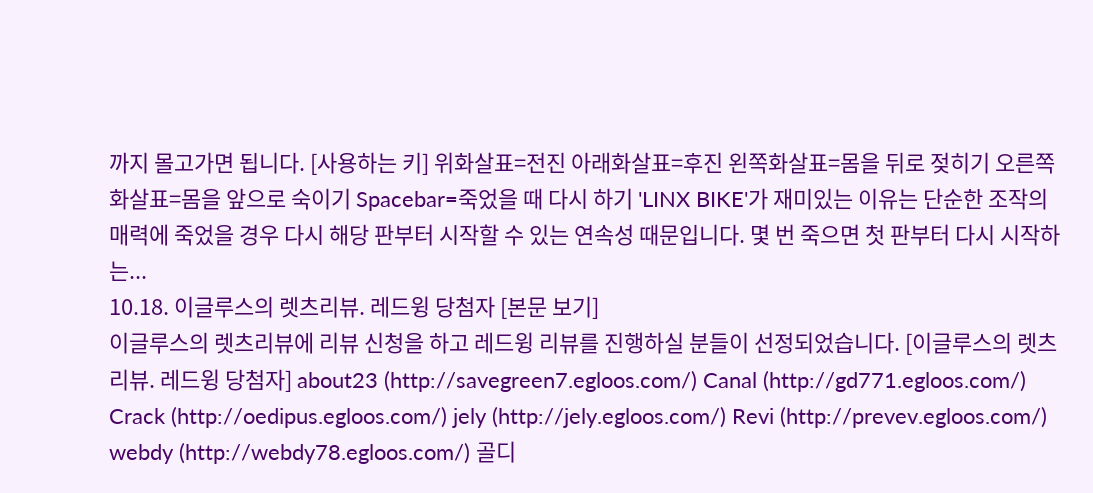까지 몰고가면 됩니다. [사용하는 키] 위화살표=전진 아래화살표=후진 왼쪽화살표=몸을 뒤로 젖히기 오른쪽화살표=몸을 앞으로 숙이기 Spacebar=죽었을 때 다시 하기 'LINX BIKE'가 재미있는 이유는 단순한 조작의 매력에 죽었을 경우 다시 해당 판부터 시작할 수 있는 연속성 때문입니다. 몇 번 죽으면 첫 판부터 다시 시작하는...
10.18. 이글루스의 렛츠리뷰. 레드윙 당첨자 [본문 보기]
이글루스의 렛츠리뷰에 리뷰 신청을 하고 레드윙 리뷰를 진행하실 분들이 선정되었습니다. [이글루스의 렛츠리뷰. 레드윙 당첨자] about23 (http://savegreen7.egloos.com/) Canal (http://gd771.egloos.com/) Crack (http://oedipus.egloos.com/) jely (http://jely.egloos.com/) Revi (http://prevev.egloos.com/) webdy (http://webdy78.egloos.com/) 골디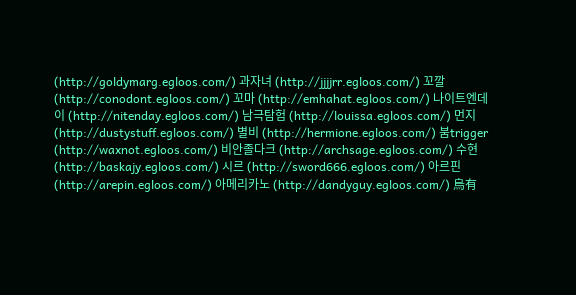(http://goldymarg.egloos.com/) 과자녀 (http://jjjjrr.egloos.com/) 꼬깔 (http://conodont.egloos.com/) 꼬마 (http://emhahat.egloos.com/) 나이트엔데이 (http://nitenday.egloos.com/) 남극탐험 (http://louissa.egloos.com/) 먼지 (http://dustystuff.egloos.com/) 별비 (http://hermione.egloos.com/) 붐trigger (http://waxnot.egloos.com/) 비안졸다크 (http://archsage.egloos.com/) 수현 (http://baskajy.egloos.com/) 시르 (http://sword666.egloos.com/) 아르핀 (http://arepin.egloos.com/) 아메리카노 (http://dandyguy.egloos.com/) 烏有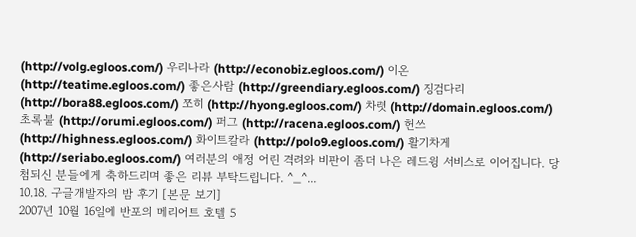(http://volg.egloos.com/) 우리나라 (http://econobiz.egloos.com/) 이온 (http://teatime.egloos.com/) 좋은사람 (http://greendiary.egloos.com/) 징검다리 (http://bora88.egloos.com/) 쪼히 (http://hyong.egloos.com/) 차렷 (http://domain.egloos.com/) 초록불 (http://orumi.egloos.com/) 퍼그 (http://racena.egloos.com/) 헌쓰 (http://highness.egloos.com/) 화이트칼라 (http://polo9.egloos.com/) 활기차게 (http://seriabo.egloos.com/) 여러분의 애정 어린 격려와 비판이 좀더 나은 레드윙 서비스로 이어집니다. 당첨되신 분들에게 축하드리며 좋은 리뷰 부탁드립니다. ^_^...
10.18. 구글개발자의 밤 후기 [본문 보기]
2007년 10월 16일에 반포의 메리어트 호텔 5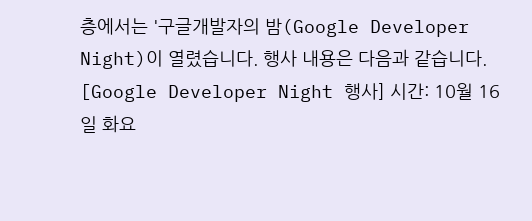층에서는 '구글개발자의 밤(Google Developer Night)이 열렸습니다. 행사 내용은 다음과 같습니다. [Google Developer Night 행사] 시간: 10월 16일 화요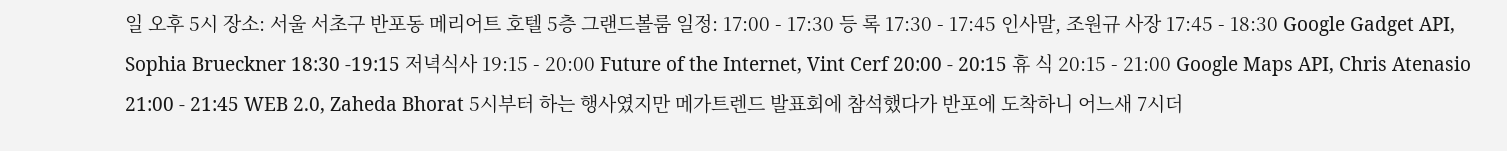일 오후 5시 장소: 서울 서초구 반포동 메리어트 호텔 5층 그랜드볼룸 일정: 17:00 - 17:30 등 록 17:30 - 17:45 인사말, 조원규 사장 17:45 - 18:30 Google Gadget API, Sophia Brueckner 18:30 -19:15 저녁식사 19:15 - 20:00 Future of the Internet, Vint Cerf 20:00 - 20:15 휴 식 20:15 - 21:00 Google Maps API, Chris Atenasio 21:00 - 21:45 WEB 2.0, Zaheda Bhorat 5시부터 하는 행사였지만 메가트렌드 발표회에 참석했다가 반포에 도착하니 어느새 7시더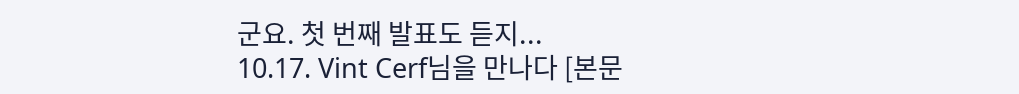군요. 첫 번째 발표도 듣지...
10.17. Vint Cerf님을 만나다 [본문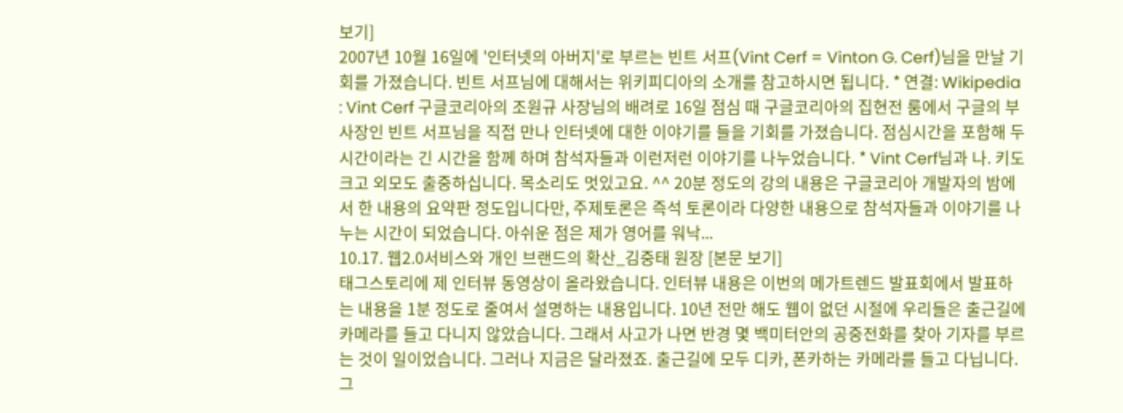보기]
2007년 10월 16일에 '인터넷의 아버지'로 부르는 빈트 서프(Vint Cerf = Vinton G. Cerf)님을 만날 기회를 가졌습니다. 빈트 서프님에 대해서는 위키피디아의 소개를 참고하시면 됩니다. * 연결: Wikipedia : Vint Cerf 구글코리아의 조원규 사장님의 배려로 16일 점심 때 구글코리아의 집현전 룸에서 구글의 부사장인 빈트 서프님을 직접 만나 인터넷에 대한 이야기를 들을 기회를 가졌습니다. 점심시간을 포함해 두 시간이라는 긴 시간을 함께 하며 참석자들과 이런저런 이야기를 나누었습니다. * Vint Cerf님과 나. 키도 크고 외모도 출중하십니다. 목소리도 멋있고요. ^^ 20분 정도의 강의 내용은 구글코리아 개발자의 밤에서 한 내용의 요약판 정도입니다만, 주제토론은 즉석 토론이라 다양한 내용으로 참석자들과 이야기를 나누는 시간이 되었습니다. 아쉬운 점은 제가 영어를 워낙...
10.17. 웹2.0서비스와 개인 브랜드의 확산_김중태 원장 [본문 보기]
태그스토리에 제 인터뷰 동영상이 올라왔습니다. 인터뷰 내용은 이번의 메가트렌드 발표회에서 발표하는 내용을 1분 정도로 줄여서 설명하는 내용입니다. 10년 전만 해도 웹이 없던 시절에 우리들은 출근길에 카메라를 들고 다니지 않았습니다. 그래서 사고가 나면 반경 몇 백미터안의 공중전화를 찾아 기자를 부르는 것이 일이었습니다. 그러나 지금은 달라졌죠. 출근길에 모두 디카, 폰카하는 카메라를 들고 다닙니다. 그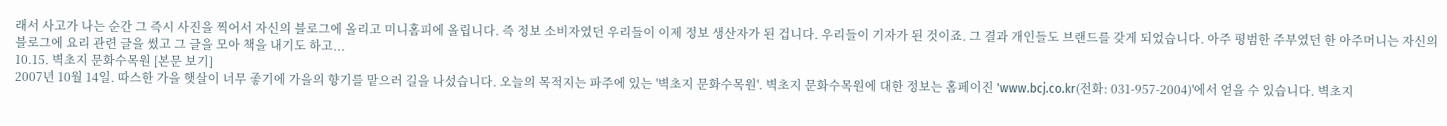래서 사고가 나는 순간 그 즉시 사진을 찍어서 자신의 블로그에 올리고 미니홈피에 올립니다. 즉 정보 소비자였던 우리들이 이제 정보 생산자가 된 겁니다. 우리들이 기자가 된 것이죠. 그 결과 개인들도 브랜드를 갖게 되었습니다. 아주 평범한 주부였던 한 아주머니는 자신의 블로그에 요리 관련 글을 썼고 그 글을 모아 책을 내기도 하고...
10.15. 벽초지 문화수목원 [본문 보기]
2007년 10월 14일. 따스한 가을 햇살이 너무 좋기에 가을의 향기를 맡으러 길을 나섰습니다. 오늘의 목적지는 파주에 있는 '벽초지 문화수목원'. 벽초지 문화수목원에 대한 정보는 홈페이진 'www.bcj.co.kr(전화: 031-957-2004)'에서 얻을 수 있습니다. 벽초지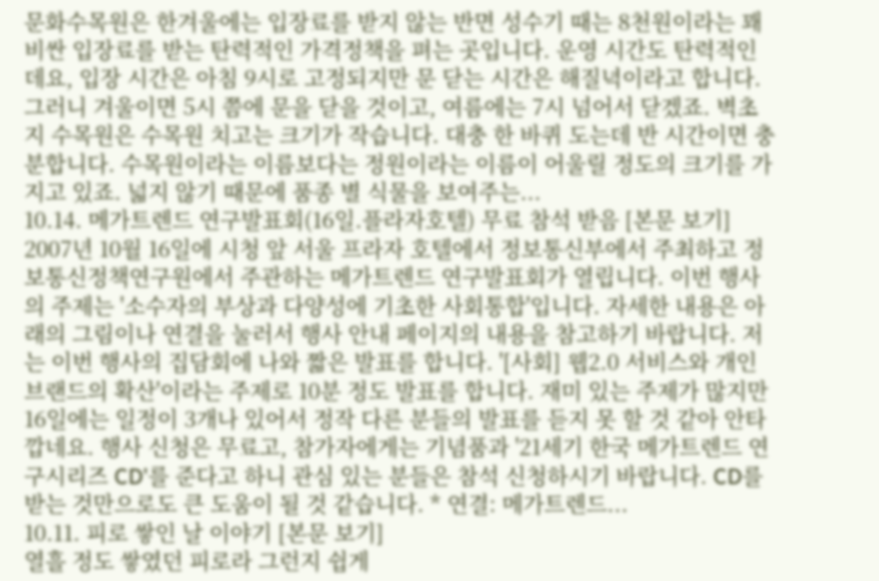문화수목원은 한겨울에는 입장료를 받지 않는 반면 성수기 때는 8천원이라는 꽤 비싼 입장료를 받는 탄력적인 가격정책을 펴는 곳입니다. 운영 시간도 탄력적인데요, 입장 시간은 아침 9시로 고정되지만 문 닫는 시간은 해질녁이라고 합니다. 그러니 겨울이면 5시 쯤에 문을 닫을 것이고, 여름에는 7시 넘어서 닫겠죠. 벽초지 수목원은 수목원 치고는 크기가 작습니다. 대충 한 바퀴 도는데 반 시간이면 충분합니다. 수목원이라는 이름보다는 정원이라는 이름이 어울릴 정도의 크기를 가지고 있죠. 넓지 않기 때문에 품종 별 식물을 보여주는...
10.14. 메가트렌드 연구발표회(16일.플라자호텔) 무료 참석 받음 [본문 보기]
2007년 10월 16일에 시청 앞 서울 프라자 호텔에서 정보통신부에서 주최하고 정보통신정책연구원에서 주관하는 메가트렌드 연구발표회가 열립니다. 이번 행사의 주제는 '소수자의 부상과 다양성에 기초한 사회통합'입니다. 자세한 내용은 아래의 그림이나 연결을 눌러서 행사 안내 페이지의 내용을 참고하기 바랍니다. 저는 이번 행사의 집담회에 나와 짧은 발표를 합니다. '[사회] 웹2.0 서비스와 개인브랜드의 확산'이라는 주제로 10분 정도 발표를 합니다. 재미 있는 주제가 많지만 16일에는 일정이 3개나 있어서 정작 다른 분들의 발표를 듣지 못 할 것 같아 안타깝네요. 행사 신청은 무료고, 참가자에게는 기념품과 '21세기 한국 메가트렌드 연구시리즈 CD'를 준다고 하니 관심 있는 분들은 참석 신청하시기 바랍니다. CD를 받는 것만으로도 큰 도움이 될 것 같습니다. * 연결: 메가트렌드...
10.11. 피로 쌓인 날 이야기 [본문 보기]
열흘 정도 쌓였던 피로라 그런지 쉽게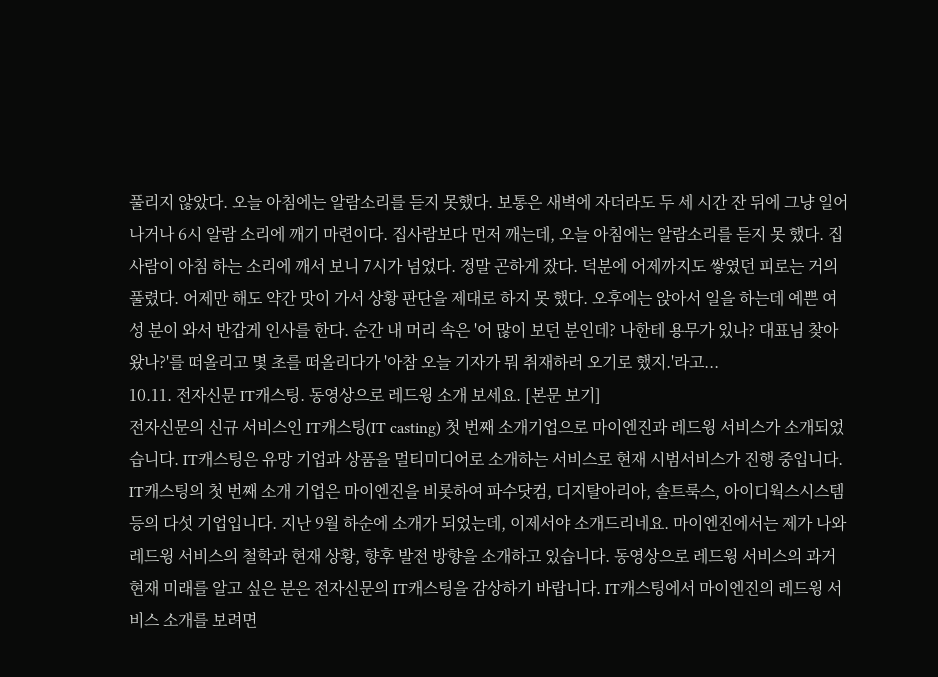풀리지 않았다. 오늘 아침에는 알람소리를 듣지 못했다. 보통은 새벽에 자더라도 두 세 시간 잔 뒤에 그냥 일어나거나 6시 알람 소리에 깨기 마련이다. 집사람보다 먼저 깨는데, 오늘 아침에는 알람소리를 듣지 못 했다. 집사람이 아침 하는 소리에 깨서 보니 7시가 넘었다. 정말 곤하게 잤다. 덕분에 어제까지도 쌓였던 피로는 거의 풀렸다. 어제만 해도 약간 맛이 가서 상황 판단을 제대로 하지 못 했다. 오후에는 앉아서 일을 하는데 예쁜 여성 분이 와서 반갑게 인사를 한다. 순간 내 머리 속은 '어 많이 보던 분인데? 나한테 용무가 있나? 대표님 찾아왔나?'를 떠올리고 몇 초를 떠올리다가 '아참 오늘 기자가 뭐 취재하러 오기로 했지.'라고...
10.11. 전자신문 IT캐스팅. 동영상으로 레드윙 소개 보세요. [본문 보기]
전자신문의 신규 서비스인 IT캐스팅(IT casting) 첫 번째 소개기업으로 마이엔진과 레드윙 서비스가 소개되었습니다. IT캐스팅은 유망 기업과 상품을 멀티미디어로 소개하는 서비스로 현재 시범서비스가 진행 중입니다. IT캐스팅의 첫 번째 소개 기업은 마이엔진을 비롯하여 파수닷컴, 디지탈아리아, 솔트룩스, 아이디웍스시스템 등의 다섯 기업입니다. 지난 9월 하순에 소개가 되었는데, 이제서야 소개드리네요. 마이엔진에서는 제가 나와 레드윙 서비스의 철학과 현재 상황, 향후 발전 방향을 소개하고 있습니다. 동영상으로 레드윙 서비스의 과거 현재 미래를 알고 싶은 분은 전자신문의 IT캐스팅을 감상하기 바랍니다. IT캐스팅에서 마이엔진의 레드윙 서비스 소개를 보려면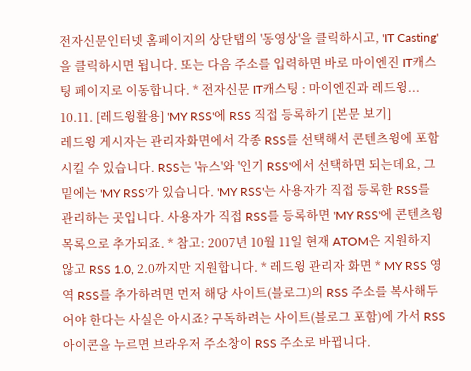전자신문인터넷 홈페이지의 상단탭의 '동영상'을 클릭하시고, 'IT Casting'을 클릭하시면 됩니다. 또는 다음 주소를 입력하면 바로 마이엔진 IT캐스팅 페이지로 이동합니다. * 전자신문 IT캐스팅 : 마이엔진과 레드윙...
10.11. [레드윙활용] 'MY RSS'에 RSS 직접 등록하기 [본문 보기]
레드윙 게시자는 관리자화면에서 각종 RSS를 선택해서 콘텐츠윙에 포함시킬 수 있습니다. RSS는 '뉴스'와 '인기 RSS'에서 선택하면 되는데요, 그 밑에는 'MY RSS'가 있습니다. 'MY RSS'는 사용자가 직접 등록한 RSS를 관리하는 곳입니다. 사용자가 직접 RSS를 등록하면 'MY RSS'에 콘텐츠윙 목록으로 추가되죠. * 참고: 2007년 10월 11일 현재 ATOM은 지원하지 않고 RSS 1.0, 2.0까지만 지원합니다. * 레드윙 관리자 화면 * MY RSS 영역 RSS를 추가하려면 먼저 해당 사이트(블로그)의 RSS 주소를 복사해두어야 한다는 사실은 아시죠? 구독하려는 사이트(블로그 포함)에 가서 RSS 아이콘을 누르면 브라우저 주소창이 RSS 주소로 바뀝니다.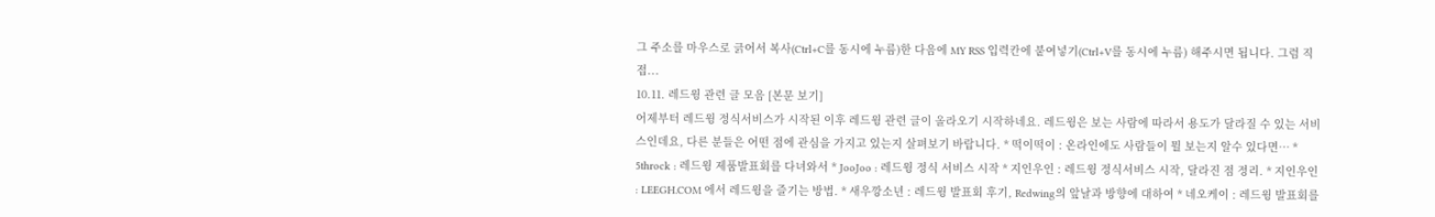그 주소를 마우스로 긁어서 복사(Ctrl+C를 동시에 누름)한 다음에 MY RSS 입력칸에 붙여넣기(Ctrl+V를 동시에 누름) 해주시면 됩니다. 그럼 직접...
10.11. 레드윙 관련 글 모음 [본문 보기]
어제부터 레드윙 정식서비스가 시작된 이후 레드윙 관련 글이 올라오기 시작하네요. 레드윙은 보는 사람에 따라서 용도가 달라질 수 있는 서비스인데요, 다른 분들은 어떤 점에 관심을 가지고 있는지 살펴보기 바랍니다. * 떡이떡이 : 온라인에도 사람들이 뭘 보는지 알수 있다면… * 5throck : 레드윙 제품발표회를 다녀와서 * JooJoo : 레드윙 정식 서비스 시작 * 지인우인 : 레드윙 정식서비스 시작, 달라진 점 정리. * 지인우인 : LEEGH.COM 에서 레드윙을 즐기는 방법. * 새우깡소년 : 레드윙 발표회 후기, Redwing의 앞날과 방향에 대하여 * 네오케이 : 레드윙 발표회를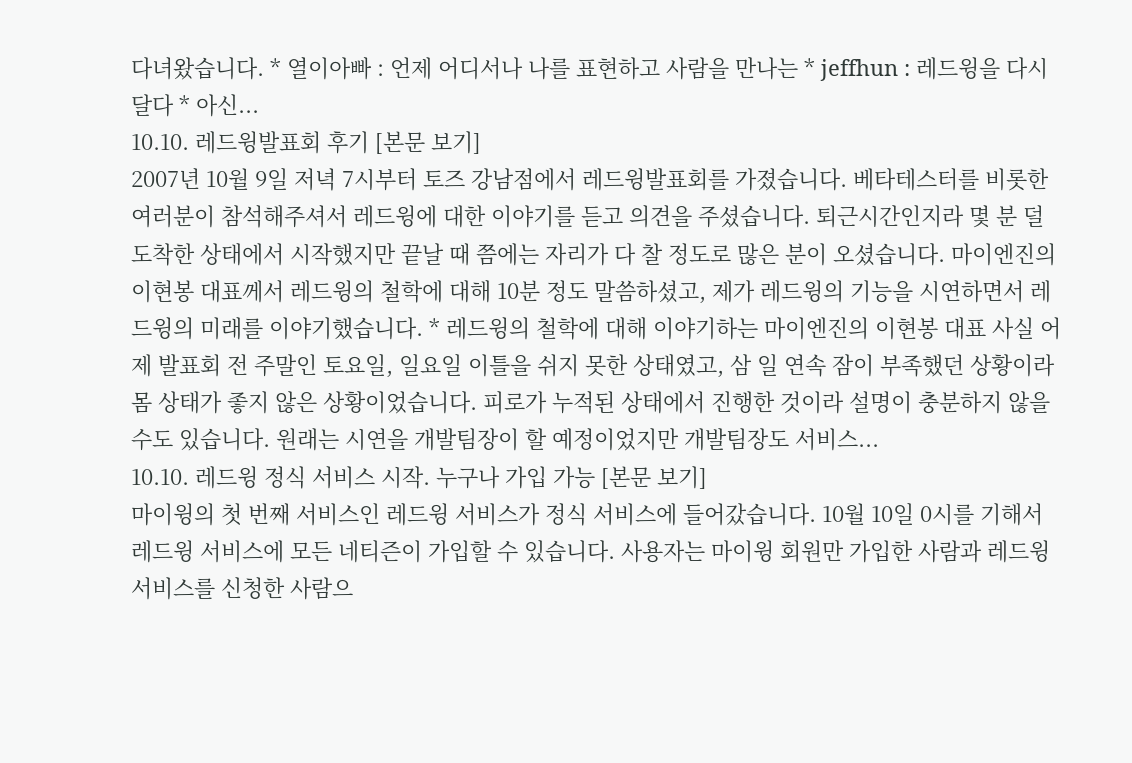다녀왔습니다. * 열이아빠 : 언제 어디서나 나를 표현하고 사람을 만나는 * jeffhun : 레드윙을 다시 달다 * 아신...
10.10. 레드윙발표회 후기 [본문 보기]
2007년 10월 9일 저녁 7시부터 토즈 강남점에서 레드윙발표회를 가졌습니다. 베타테스터를 비롯한 여러분이 참석해주셔서 레드윙에 대한 이야기를 듣고 의견을 주셨습니다. 퇴근시간인지라 몇 분 덜 도착한 상태에서 시작했지만 끝날 때 쯤에는 자리가 다 찰 정도로 많은 분이 오셨습니다. 마이엔진의 이현봉 대표께서 레드윙의 철학에 대해 10분 정도 말씀하셨고, 제가 레드윙의 기능을 시연하면서 레드윙의 미래를 이야기했습니다. * 레드윙의 철학에 대해 이야기하는 마이엔진의 이현봉 대표 사실 어제 발표회 전 주말인 토요일, 일요일 이틀을 쉬지 못한 상태였고, 삼 일 연속 잠이 부족했던 상황이라 몸 상태가 좋지 않은 상황이었습니다. 피로가 누적된 상태에서 진행한 것이라 설명이 충분하지 않을 수도 있습니다. 원래는 시연을 개발팀장이 할 예정이었지만 개발팀장도 서비스...
10.10. 레드윙 정식 서비스 시작. 누구나 가입 가능 [본문 보기]
마이윙의 첫 번째 서비스인 레드윙 서비스가 정식 서비스에 들어갔습니다. 10월 10일 0시를 기해서 레드윙 서비스에 모든 네티즌이 가입할 수 있습니다. 사용자는 마이윙 회원만 가입한 사람과 레드윙 서비스를 신청한 사람으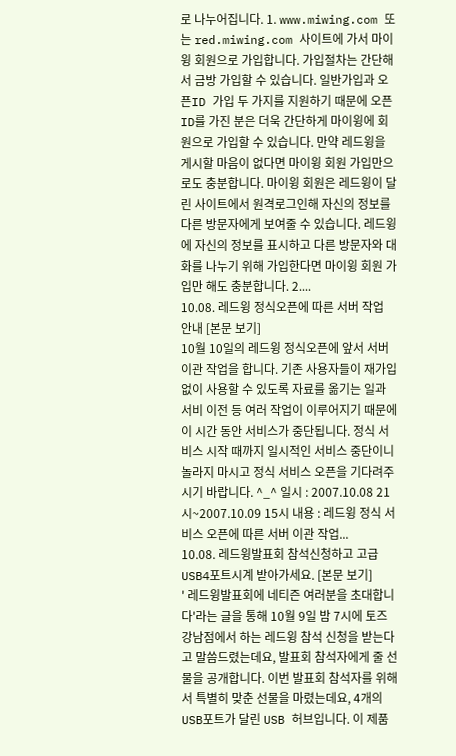로 나누어집니다. 1. www.miwing.com 또는 red.miwing.com 사이트에 가서 마이윙 회원으로 가입합니다. 가입절차는 간단해서 금방 가입할 수 있습니다. 일반가입과 오픈ID 가입 두 가지를 지원하기 때문에 오픈ID를 가진 분은 더욱 간단하게 마이윙에 회원으로 가입할 수 있습니다. 만약 레드윙을 게시할 마음이 없다면 마이윙 회원 가입만으로도 충분합니다. 마이윙 회원은 레드윙이 달린 사이트에서 원격로그인해 자신의 정보를 다른 방문자에게 보여줄 수 있습니다. 레드윙에 자신의 정보를 표시하고 다른 방문자와 대화를 나누기 위해 가입한다면 마이윙 회원 가입만 해도 충분합니다. 2....
10.08. 레드윙 정식오픈에 따른 서버 작업 안내 [본문 보기]
10월 10일의 레드윙 정식오픈에 앞서 서버 이관 작업을 합니다. 기존 사용자들이 재가입 없이 사용할 수 있도록 자료를 옮기는 일과 서비 이전 등 여러 작업이 이루어지기 때문에 이 시간 동안 서비스가 중단됩니다. 정식 서비스 시작 때까지 일시적인 서비스 중단이니 놀라지 마시고 정식 서비스 오픈을 기다려주시기 바랍니다. ^_^ 일시 : 2007.10.08 21시~2007.10.09 15시 내용 : 레드윙 정식 서비스 오픈에 따른 서버 이관 작업...
10.08. 레드윙발표회 참석신청하고 고급USB4포트시계 받아가세요. [본문 보기]
' 레드윙발표회에 네티즌 여러분을 초대합니다'라는 글을 통해 10월 9일 밤 7시에 토즈 강남점에서 하는 레드윙 참석 신청을 받는다고 말씀드렸는데요, 발표회 참석자에게 줄 선물을 공개합니다. 이번 발표회 참석자를 위해서 특별히 맞춘 선물을 마렸는데요, 4개의 USB포트가 달린 USB 허브입니다. 이 제품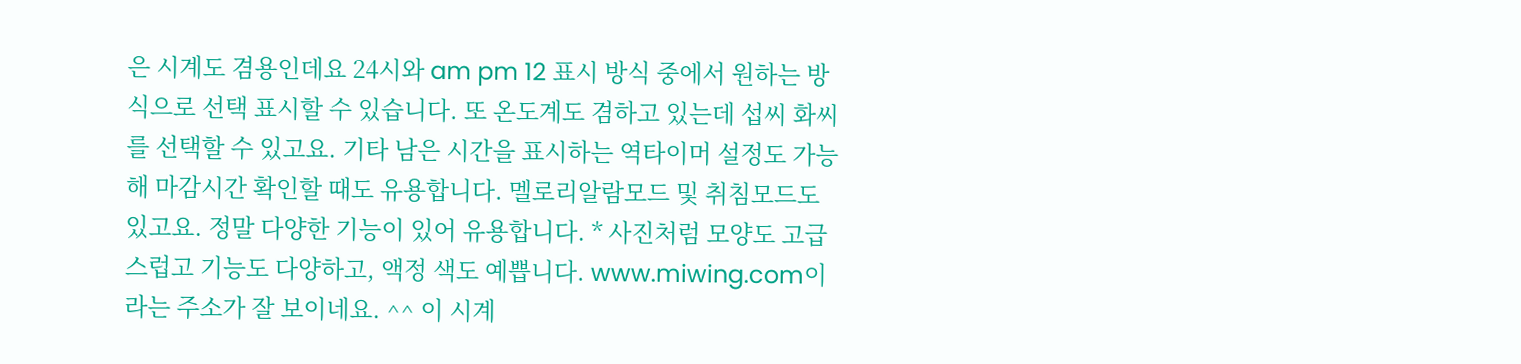은 시계도 겸용인데요 24시와 am pm 12 표시 방식 중에서 원하는 방식으로 선택 표시할 수 있습니다. 또 온도계도 겸하고 있는데 섭씨 화씨를 선택할 수 있고요. 기타 남은 시간을 표시하는 역타이머 설정도 가능해 마감시간 확인할 때도 유용합니다. 멜로리알람모드 및 취침모드도 있고요. 정말 다양한 기능이 있어 유용합니다. * 사진처럼 모양도 고급스럽고 기능도 다양하고, 액정 색도 예쁩니다. www.miwing.com이라는 주소가 잘 보이네요. ^^ 이 시계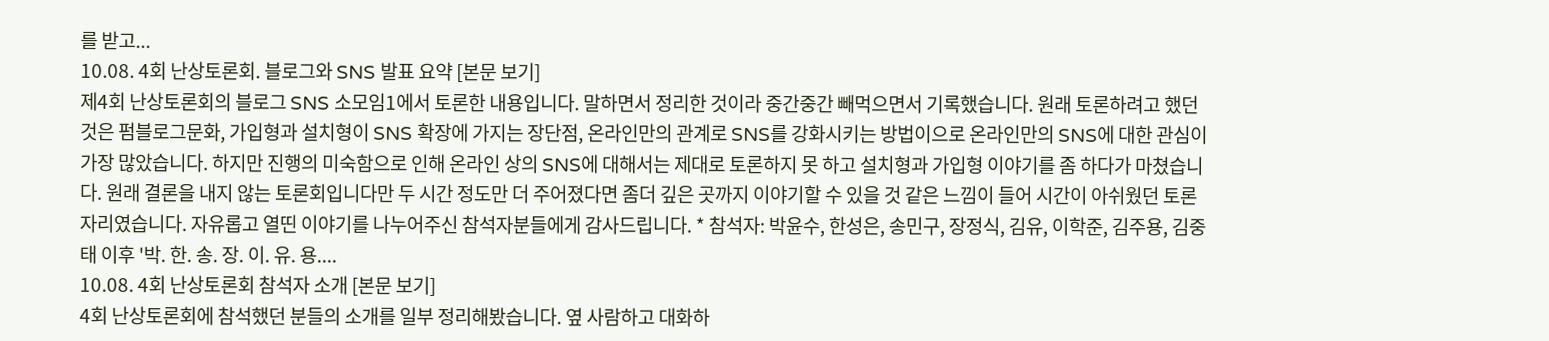를 받고...
10.08. 4회 난상토론회. 블로그와 SNS 발표 요약 [본문 보기]
제4회 난상토론회의 블로그 SNS 소모임1에서 토론한 내용입니다. 말하면서 정리한 것이라 중간중간 빼먹으면서 기록했습니다. 원래 토론하려고 했던 것은 펌블로그문화, 가입형과 설치형이 SNS 확장에 가지는 장단점, 온라인만의 관계로 SNS를 강화시키는 방법이으로 온라인만의 SNS에 대한 관심이 가장 많았습니다. 하지만 진행의 미숙함으로 인해 온라인 상의 SNS에 대해서는 제대로 토론하지 못 하고 설치형과 가입형 이야기를 좀 하다가 마쳤습니다. 원래 결론을 내지 않는 토론회입니다만 두 시간 정도만 더 주어졌다면 좀더 깊은 곳까지 이야기할 수 있을 것 같은 느낌이 들어 시간이 아쉬웠던 토론자리였습니다. 자유롭고 열띤 이야기를 나누어주신 참석자분들에게 감사드립니다. * 참석자: 박윤수, 한성은, 송민구, 장정식, 김유, 이학준, 김주용, 김중태 이후 '박. 한. 송. 장. 이. 유. 용....
10.08. 4회 난상토론회 참석자 소개 [본문 보기]
4회 난상토론회에 참석했던 분들의 소개를 일부 정리해봤습니다. 옆 사람하고 대화하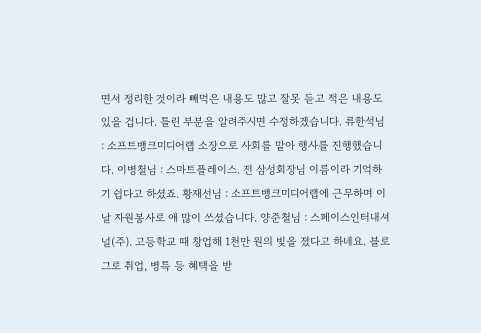면서 정리한 것이라 빼먹은 내용도 많고 잘못 듣고 적은 내용도 있을 겁니다. 틀린 부분을 알려주시면 수정하겠습니다. 류한석님 : 소프트뱅크미디어랩 소장으로 사회를 맡아 행사를 진행했습니다. 이병철님 : 스마트플레이스. 전 삼성회장님 이름이라 기억하기 쉽다고 하셨죠. 황재선님 : 소프트뱅크미디어랩에 근무하며 이날 자원봉사로 애 많이 쓰셨습니다. 양준철님 : 스페이스인터내셔널(주). 고등학교 때 창업해 1천만 원의 빚을 졌다고 하네요. 블로그로 취업, 병특 등 혜택을 받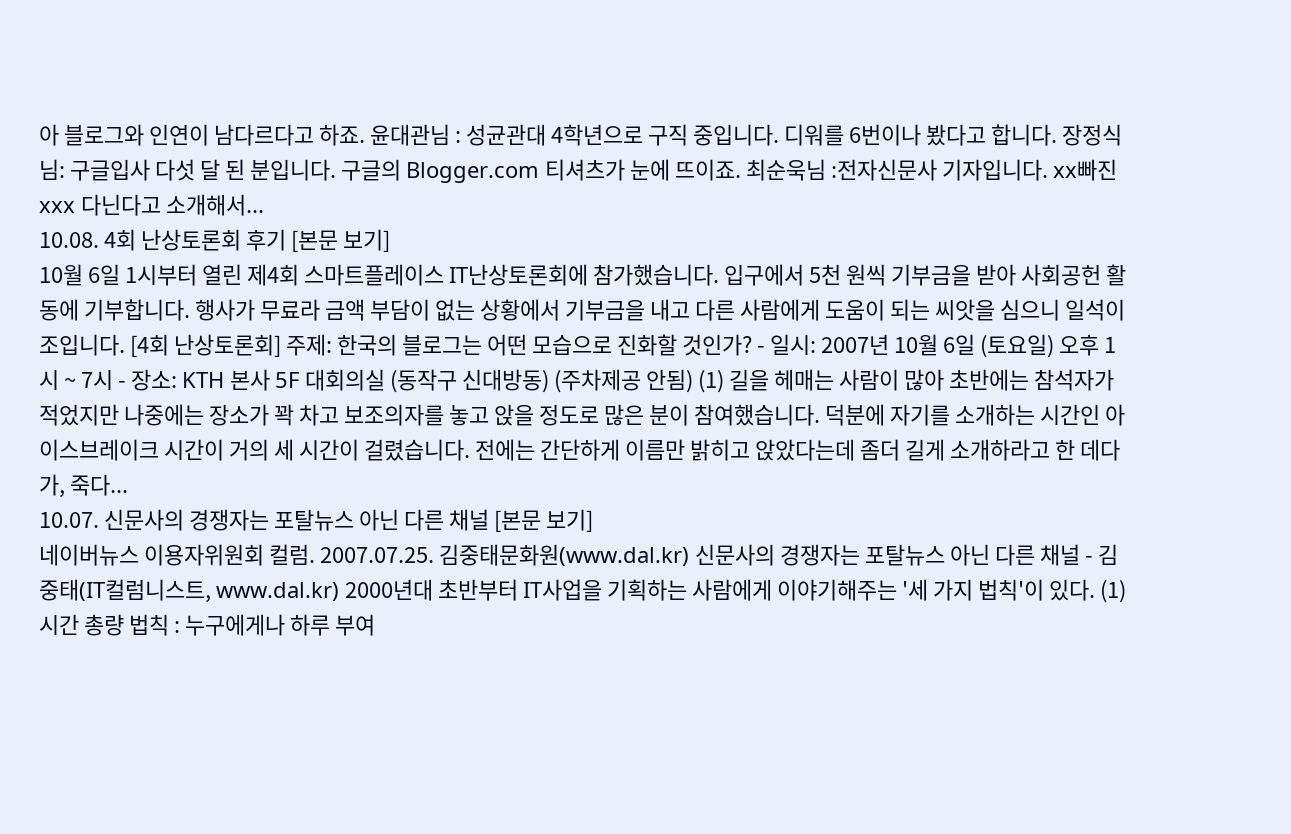아 블로그와 인연이 남다르다고 하죠. 윤대관님 : 성균관대 4학년으로 구직 중입니다. 디워를 6번이나 봤다고 합니다. 장정식님: 구글입사 다섯 달 된 분입니다. 구글의 Blogger.com 티셔츠가 눈에 뜨이죠. 최순욱님 :전자신문사 기자입니다. xx빠진 xxx 다닌다고 소개해서...
10.08. 4회 난상토론회 후기 [본문 보기]
10월 6일 1시부터 열린 제4회 스마트플레이스 IT난상토론회에 참가했습니다. 입구에서 5천 원씩 기부금을 받아 사회공헌 활동에 기부합니다. 행사가 무료라 금액 부담이 없는 상황에서 기부금을 내고 다른 사람에게 도움이 되는 씨앗을 심으니 일석이조입니다. [4회 난상토론회] 주제: 한국의 블로그는 어떤 모습으로 진화할 것인가? - 일시: 2007년 10월 6일 (토요일) 오후 1시 ~ 7시 - 장소: KTH 본사 5F 대회의실 (동작구 신대방동) (주차제공 안됨) (1) 길을 헤매는 사람이 많아 초반에는 참석자가 적었지만 나중에는 장소가 꽉 차고 보조의자를 놓고 앉을 정도로 많은 분이 참여했습니다. 덕분에 자기를 소개하는 시간인 아이스브레이크 시간이 거의 세 시간이 걸렸습니다. 전에는 간단하게 이름만 밝히고 앉았다는데 좀더 길게 소개하라고 한 데다가, 죽다...
10.07. 신문사의 경쟁자는 포탈뉴스 아닌 다른 채널 [본문 보기]
네이버뉴스 이용자위원회 컬럼. 2007.07.25. 김중태문화원(www.dal.kr) 신문사의 경쟁자는 포탈뉴스 아닌 다른 채널 - 김중태(IT컬럼니스트, www.dal.kr) 2000년대 초반부터 IT사업을 기획하는 사람에게 이야기해주는 '세 가지 법칙'이 있다. (1) 시간 총량 법칙 : 누구에게나 하루 부여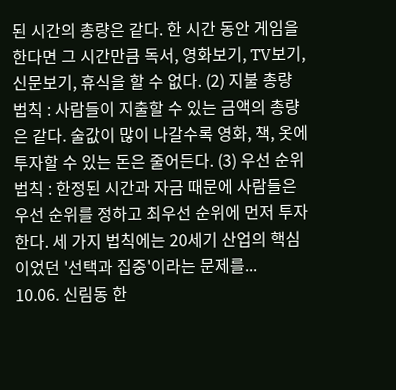된 시간의 총량은 같다. 한 시간 동안 게임을 한다면 그 시간만큼 독서, 영화보기, TV보기, 신문보기, 휴식을 할 수 없다. (2) 지불 총량 법칙 : 사람들이 지출할 수 있는 금액의 총량은 같다. 술값이 많이 나갈수록 영화, 책, 옷에 투자할 수 있는 돈은 줄어든다. (3) 우선 순위 법칙 : 한정된 시간과 자금 때문에 사람들은 우선 순위를 정하고 최우선 순위에 먼저 투자한다. 세 가지 법칙에는 20세기 산업의 핵심이었던 '선택과 집중'이라는 문제를...
10.06. 신림동 한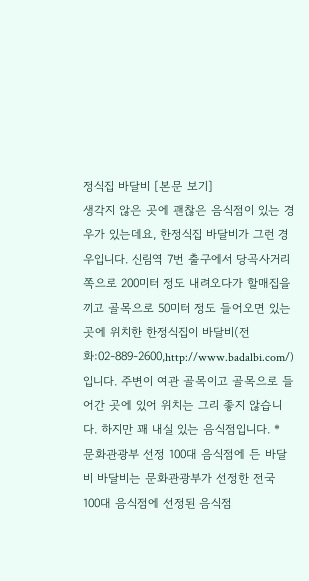정식집 바달비 [본문 보기]
생각지 않은 곳에 괜찮은 음식점이 있는 경우가 있는데요, 한정식집 바달비가 그런 경우입니다. 신림역 7번 출구에서 당곡사거리 쪽으로 200미터 정도 내려오다가 할매집을 끼고 골목으로 50미터 정도 들어오면 있는 곳에 위치한 한정식집이 바달비(전화:02-889-2600,http://www.badalbi.com/)입니다. 주변이 여관 골목이고 골목으로 들어간 곳에 있어 위치는 그리 좋지 않습니다. 하지만 꽤 내실 있는 음식점입니다. * 문화관광부 선정 100대 음식점에 든 바달비 바달비는 문화관광부가 선정한 전국 100대 음식점에 선정된 음식점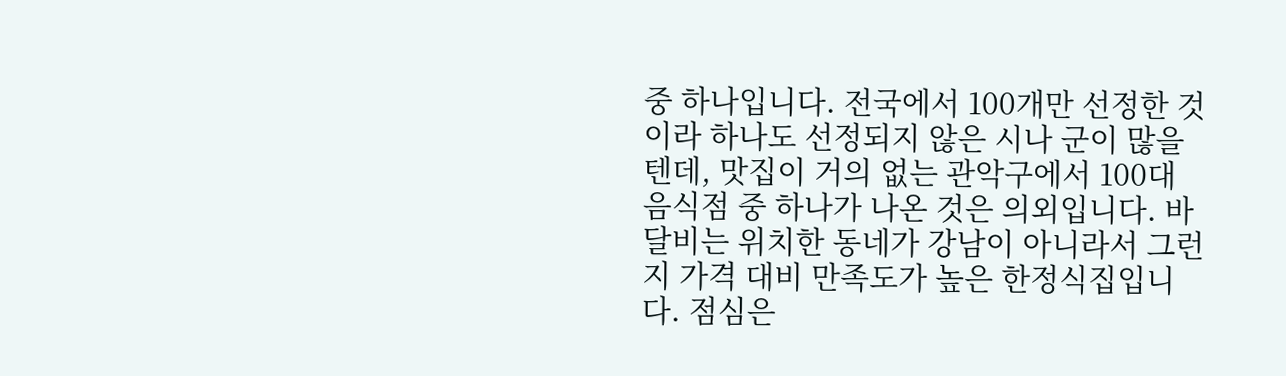중 하나입니다. 전국에서 100개만 선정한 것이라 하나도 선정되지 않은 시나 군이 많을텐데, 맛집이 거의 없는 관악구에서 100대 음식점 중 하나가 나온 것은 의외입니다. 바달비는 위치한 동네가 강남이 아니라서 그런지 가격 대비 만족도가 높은 한정식집입니다. 점심은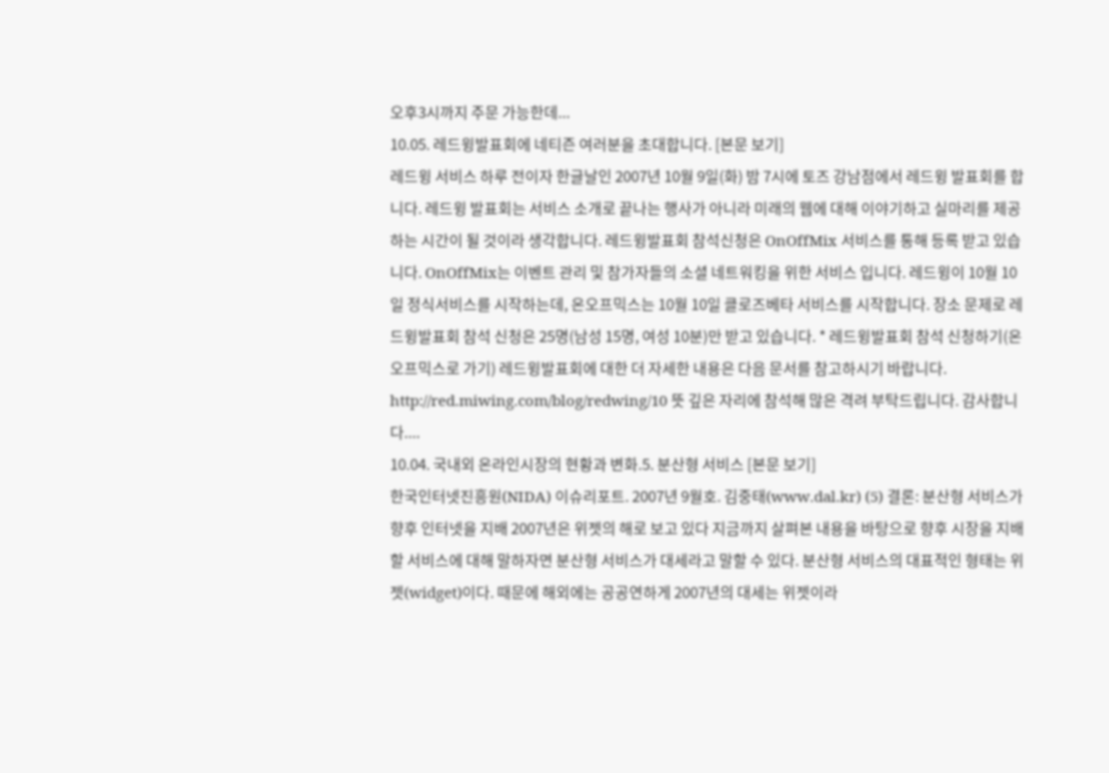오후3시까지 주문 가능한데...
10.05. 레드윙발표회에 네티즌 여러분을 초대합니다. [본문 보기]
레드윙 서비스 하루 전이자 한글날인 2007년 10월 9일(화) 밤 7시에 토즈 강남점에서 레드윙 발표회를 합니다. 레드윙 발표회는 서비스 소개로 끝나는 행사가 아니라 미래의 웹에 대해 이야기하고 실마리를 제공하는 시간이 될 것이라 생각합니다. 레드윙발표회 참석신청은 OnOffMix 서비스를 통해 등록 받고 있습니다. OnOffMix는 이벤트 관리 및 참가자들의 소셜 네트워킹을 위한 서비스 입니다. 레드윙이 10월 10일 정식서비스를 시작하는데, 온오프믹스는 10월 10일 클로즈베타 서비스를 시작합니다. 장소 문제로 레드윙발표회 참석 신청은 25명(남성 15명, 여성 10분)만 받고 있습니다. * 레드윙발표회 참석 신청하기(온오프믹스로 가기) 레드윙발표회에 대한 더 자세한 내용은 다음 문서를 참고하시기 바랍니다. http://red.miwing.com/blog/redwing/10 뜻 깊은 자리에 참석해 많은 격려 부탁드립니다. 감사합니다....
10.04. 국내외 온라인시장의 현황과 변화.5. 분산형 서비스 [본문 보기]
한국인터넷진흥원(NIDA) 이슈리포트. 2007년 9월호. 김중태(www.dal.kr) (5) 결론: 분산형 서비스가 향후 인터넷을 지배 2007년은 위젯의 해로 보고 있다 지금까지 살펴본 내용을 바탕으로 향후 시장을 지배할 서비스에 대해 말하자면 분산형 서비스가 대세라고 말할 수 있다. 분산형 서비스의 대표적인 형태는 위젯(widget)이다. 때문에 해외에는 공공연하게 2007년의 대세는 위젯이라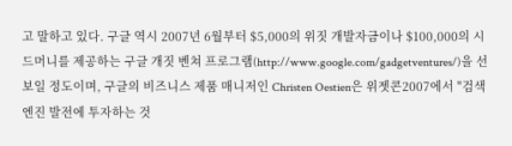고 말하고 있다. 구글 역시 2007년 6월부터 $5,000의 위짓 개발자금이나 $100,000의 시드머니를 제공하는 구글 개짓 벤쳐 프로그램(http://www.google.com/gadgetventures/)을 선보일 정도이며, 구글의 비즈니스 제품 매니저인 Christen Oestien은 위젯콘2007에서 "검색엔진 발전에 투자하는 것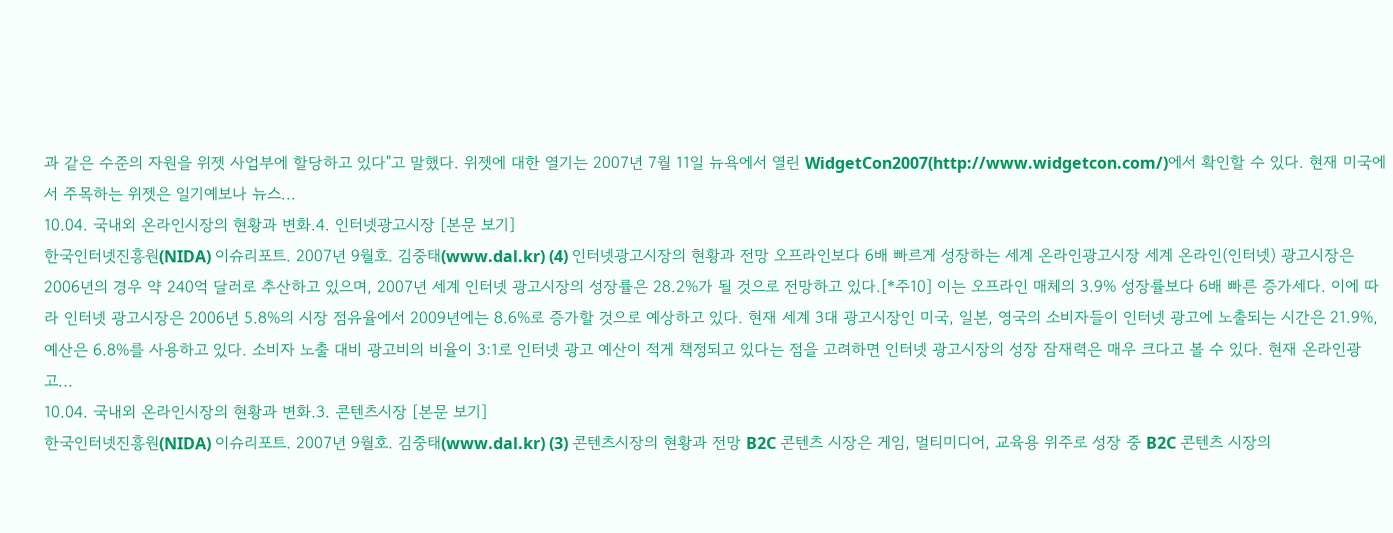과 같은 수준의 자원을 위젯 사업부에 할당하고 있다"고 말했다. 위젯에 대한 열기는 2007년 7월 11일 뉴욕에서 열린 WidgetCon2007(http://www.widgetcon.com/)에서 확인할 수 있다. 현재 미국에서 주목하는 위젯은 일기예보나 뉴스...
10.04. 국내외 온라인시장의 현황과 변화.4. 인터넷광고시장 [본문 보기]
한국인터넷진흥원(NIDA) 이슈리포트. 2007년 9월호. 김중태(www.dal.kr) (4) 인터넷광고시장의 현황과 전망 오프라인보다 6배 빠르게 성장하는 세계 온라인광고시장 세계 온라인(인터넷) 광고시장은 2006년의 경우 약 240억 달러로 추산하고 있으며, 2007년 세계 인터넷 광고시장의 성장률은 28.2%가 될 것으로 전망하고 있다.[*주10] 이는 오프라인 매체의 3.9% 성장률보다 6배 빠른 증가세다. 이에 따라 인터넷 광고시장은 2006년 5.8%의 시장 점유율에서 2009년에는 8.6%로 증가할 것으로 예상하고 있다. 현재 세계 3대 광고시장인 미국, 일본, 영국의 소비자들이 인터넷 광고에 노출되는 시간은 21.9%, 예산은 6.8%를 사용하고 있다. 소비자 노출 대비 광고비의 비율이 3:1로 인터넷 광고 예산이 적게 책정되고 있다는 점을 고려하면 인터넷 광고시장의 성장 잠재력은 매우 크다고 볼 수 있다. 현재 온라인광고...
10.04. 국내외 온라인시장의 현황과 변화.3. 콘텐츠시장 [본문 보기]
한국인터넷진흥원(NIDA) 이슈리포트. 2007년 9월호. 김중태(www.dal.kr) (3) 콘텐츠시장의 현황과 전망 B2C 콘텐츠 시장은 게임, 멀티미디어, 교육용 위주로 성장 중 B2C 콘텐츠 시장의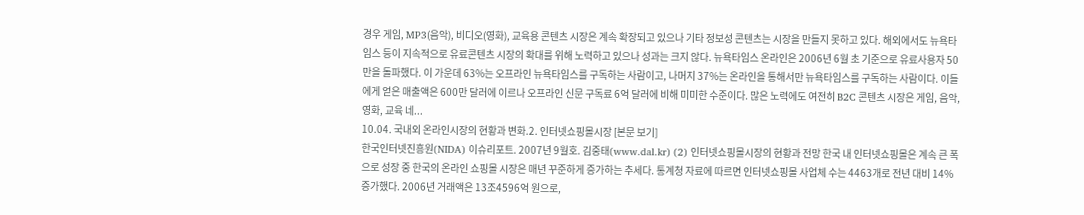경우 게임, MP3(음악), 비디오(영화), 교육용 콘텐츠 시장은 계속 확장되고 있으나 기타 정보성 콘텐츠는 시장을 만들지 못하고 있다. 해외에서도 뉴욕타임스 등이 지속적으로 유료콘텐츠 시장의 확대를 위해 노력하고 있으나 성과는 크지 않다. 뉴욕타임스 온라인은 2006년 6월 초 기준으로 유료사용자 50만을 돌파했다. 이 가운데 63%는 오프라인 뉴욕타임스를 구독하는 사람이고, 나머지 37%는 온라인을 통해서만 뉴욕타임스를 구독하는 사람이다. 이들에게 얻은 매출액은 600만 달러에 이르나 오프라인 신문 구독료 6억 달러에 비해 미미한 수준이다. 많은 노력에도 여전히 B2C 콘텐츠 시장은 게임, 음악, 영화, 교육 네...
10.04. 국내외 온라인시장의 현황과 변화.2. 인터넷쇼핑몰시장 [본문 보기]
한국인터넷진흥원(NIDA) 이슈리포트. 2007년 9월호. 김중태(www.dal.kr) (2) 인터넷쇼핑몰시장의 현황과 전망 한국 내 인터넷쇼핑몰은 계속 큰 폭으로 성장 중 한국의 온라인 쇼핑몰 시장은 매년 꾸준하게 증가하는 추세다. 통계청 자료에 따르면 인터넷쇼핑몰 사업체 수는 4463개로 전년 대비 14% 증가했다. 2006년 거래액은 13조4596억 원으로,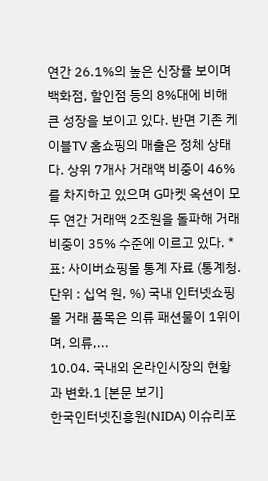연간 26.1%의 높은 신장률 보이며 백화점, 할인점 등의 8%대에 비해 큰 성장을 보이고 있다. 반면 기존 케이블TV 홈쇼핑의 매출은 정체 상태다. 상위 7개사 거래액 비중이 46%를 차지하고 있으며 G마켓 옥션이 모두 연간 거래액 2조원을 돌파해 거래 비중이 35% 수준에 이르고 있다. *표: 사이버쇼핑몰 통계 자료 (통계청. 단위 : 십억 원, %) 국내 인터넷쇼핑몰 거래 품목은 의류 패션물이 1위이며, 의류,...
10.04. 국내외 온라인시장의 현황과 변화.1 [본문 보기]
한국인터넷진흥원(NIDA) 이슈리포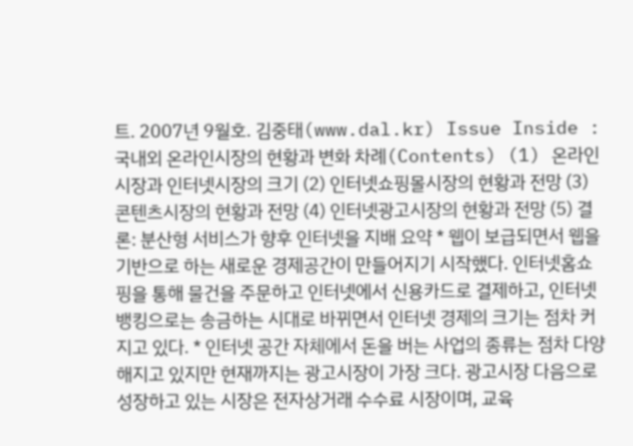트. 2007년 9월호. 김중태(www.dal.kr) Issue Inside : 국내외 온라인시장의 현황과 변화 차례(Contents) (1) 온라인시장과 인터넷시장의 크기 (2) 인터넷쇼핑몰시장의 현황과 전망 (3) 콘텐츠시장의 현황과 전망 (4) 인터넷광고시장의 현황과 전망 (5) 결론: 분산형 서비스가 향후 인터넷을 지배 요약 * 웹이 보급되면서 웹을 기반으로 하는 새로운 경제공간이 만들어지기 시작했다. 인터넷홈쇼핑을 통해 물건을 주문하고 인터넷에서 신용카드로 결제하고, 인터넷뱅킹으로는 송금하는 시대로 바뀌면서 인터넷 경제의 크기는 점차 커지고 있다. * 인터넷 공간 자체에서 돈을 버는 사업의 종류는 점차 다양해지고 있지만 현재까지는 광고시장이 가장 크다. 광고시장 다음으로 성장하고 있는 시장은 전자상거래 수수료 시장이며, 교육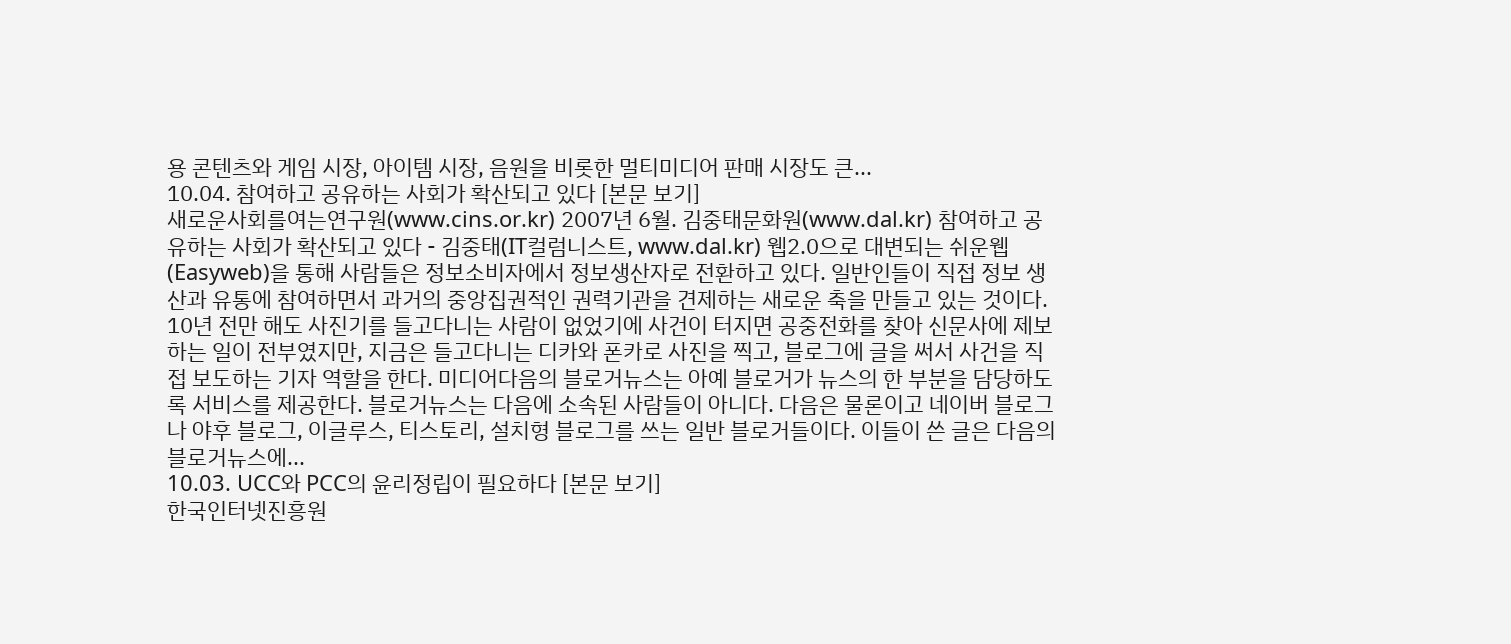용 콘텐츠와 게임 시장, 아이템 시장, 음원을 비롯한 멀티미디어 판매 시장도 큰...
10.04. 참여하고 공유하는 사회가 확산되고 있다 [본문 보기]
새로운사회를여는연구원(www.cins.or.kr) 2007년 6월. 김중태문화원(www.dal.kr) 참여하고 공유하는 사회가 확산되고 있다 - 김중태(IT컬럼니스트, www.dal.kr) 웹2.0으로 대변되는 쉬운웹(Easyweb)을 통해 사람들은 정보소비자에서 정보생산자로 전환하고 있다. 일반인들이 직접 정보 생산과 유통에 참여하면서 과거의 중앙집권적인 권력기관을 견제하는 새로운 축을 만들고 있는 것이다. 10년 전만 해도 사진기를 들고다니는 사람이 없었기에 사건이 터지면 공중전화를 찾아 신문사에 제보하는 일이 전부였지만, 지금은 들고다니는 디카와 폰카로 사진을 찍고, 블로그에 글을 써서 사건을 직접 보도하는 기자 역할을 한다. 미디어다음의 블로거뉴스는 아예 블로거가 뉴스의 한 부분을 담당하도록 서비스를 제공한다. 블로거뉴스는 다음에 소속된 사람들이 아니다. 다음은 물론이고 네이버 블로그나 야후 블로그, 이글루스, 티스토리, 설치형 블로그를 쓰는 일반 블로거들이다. 이들이 쓴 글은 다음의 블로거뉴스에...
10.03. UCC와 PCC의 윤리정립이 필요하다 [본문 보기]
한국인터넷진흥원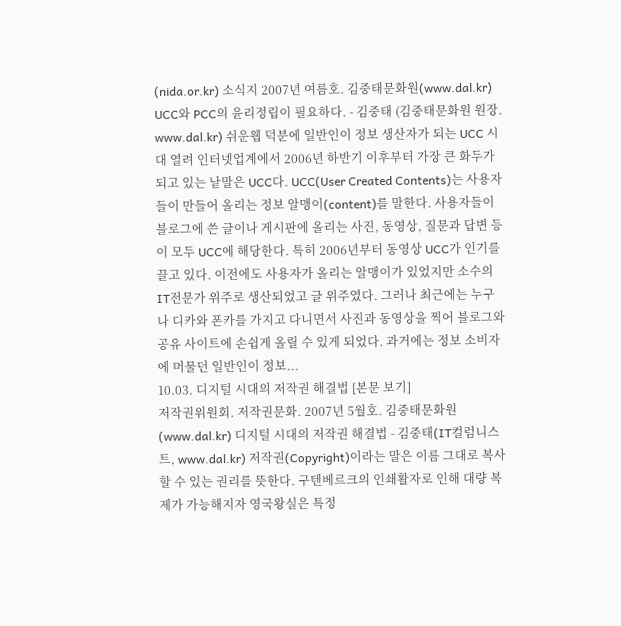(nida.or.kr) 소식지 2007년 여름호. 김중태문화원(www.dal.kr) UCC와 PCC의 윤리정립이 필요하다. - 김중태 (김중태문화원 원장. www.dal.kr) 쉬운웹 덕분에 일반인이 정보 생산자가 되는 UCC 시대 열려 인터넷업계에서 2006년 하반기 이후부터 가장 큰 화두가 되고 있는 낱말은 UCC다. UCC(User Created Contents)는 사용자들이 만들어 올리는 정보 알맹이(content)를 말한다. 사용자들이 블로그에 쓴 글이나 게시판에 올리는 사진, 동영상, 질문과 답변 등이 모두 UCC에 해당한다. 특히 2006년부터 동영상 UCC가 인기를 끌고 있다. 이전에도 사용자가 올리는 알맹이가 있었지만 소수의 IT전문가 위주로 생산되었고 글 위주였다. 그러나 최근에는 누구나 디카와 폰카를 가지고 다니면서 사진과 동영상을 찍어 블로그와 공유 사이트에 손쉽게 올릴 수 있게 되었다. 과거에는 정보 소비자에 머물던 일반인이 정보...
10.03. 디지털 시대의 저작권 해결법 [본문 보기]
저작권위원회. 저작권문화. 2007년 5월호. 김중태문화원(www.dal.kr) 디지털 시대의 저작권 해결법 - 김중태(IT컬럼니스트, www.dal.kr) 저작권(Copyright)이라는 말은 이름 그대로 복사할 수 있는 권리를 뜻한다. 구텐베르크의 인쇄활자로 인해 대량 복제가 가능해지자 영국왕실은 특정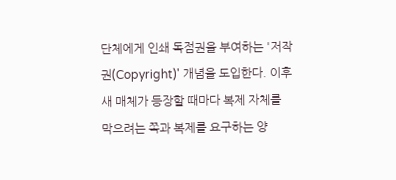단체에게 인쇄 독점권을 부여하는 '저작권(Copyright)' 개념을 도입한다. 이후 새 매체가 등장할 때마다 복제 자체를 막으려는 쪽과 복제를 요구하는 양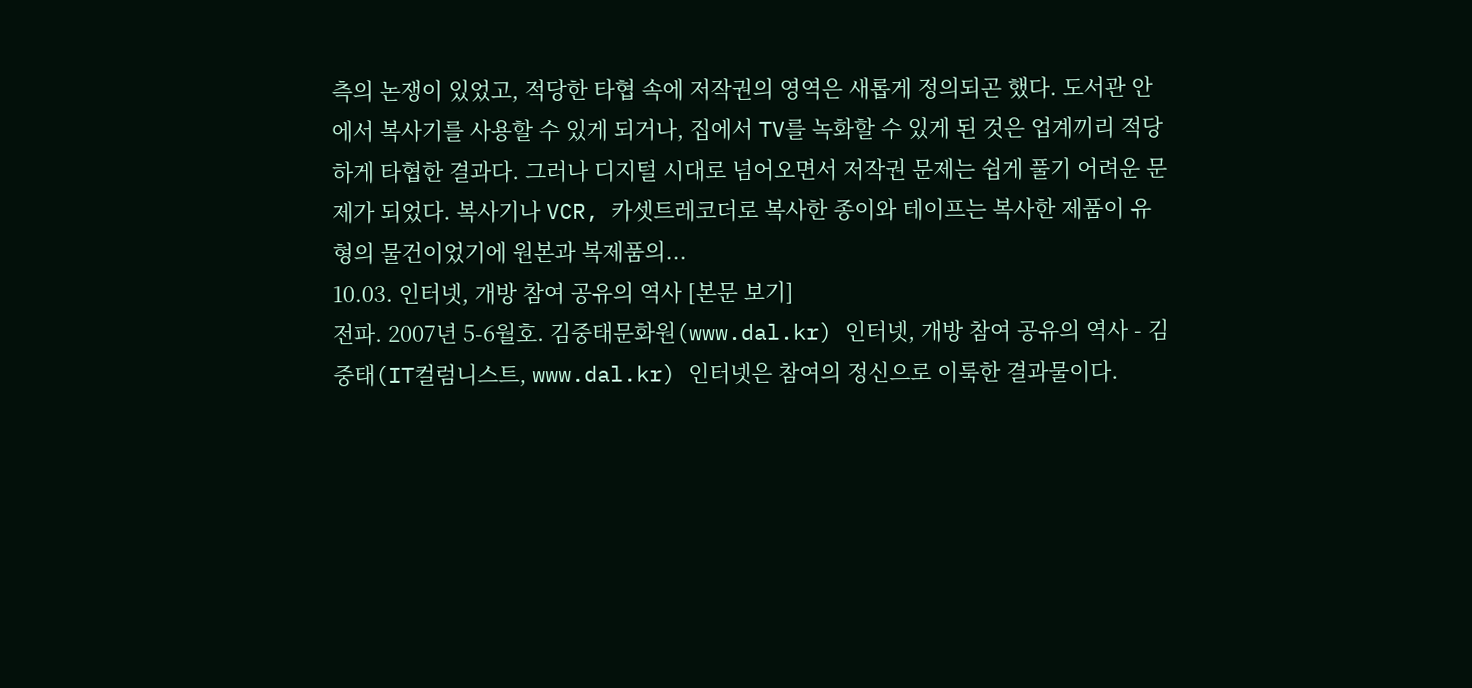측의 논쟁이 있었고, 적당한 타협 속에 저작권의 영역은 새롭게 정의되곤 했다. 도서관 안에서 복사기를 사용할 수 있게 되거나, 집에서 TV를 녹화할 수 있게 된 것은 업계끼리 적당하게 타협한 결과다. 그러나 디지털 시대로 넘어오면서 저작권 문제는 쉽게 풀기 어려운 문제가 되었다. 복사기나 VCR, 카셋트레코더로 복사한 종이와 테이프는 복사한 제품이 유형의 물건이었기에 원본과 복제품의...
10.03. 인터넷, 개방 참여 공유의 역사 [본문 보기]
전파. 2007년 5-6월호. 김중태문화원(www.dal.kr) 인터넷, 개방 참여 공유의 역사 - 김중태(IT컬럼니스트, www.dal.kr) 인터넷은 참여의 정신으로 이룩한 결과물이다.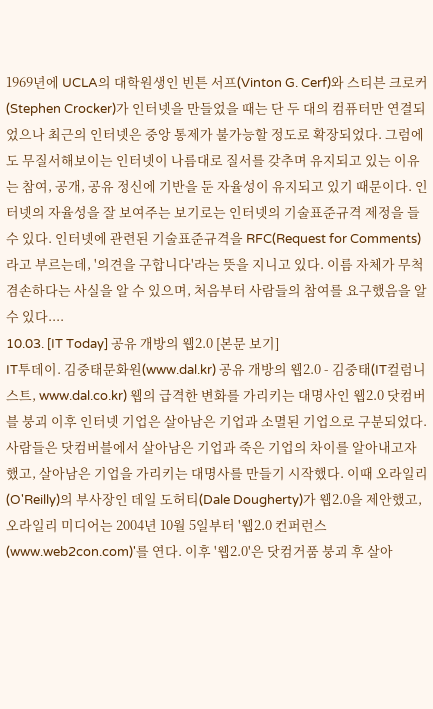1969년에 UCLA의 대학원생인 빈튼 서프(Vinton G. Cerf)와 스티븐 크로커(Stephen Crocker)가 인터넷을 만들었을 때는 단 두 대의 컴퓨터만 연결되었으나 최근의 인터넷은 중앙 통제가 불가능할 정도로 확장되었다. 그럼에도 무질서해보이는 인터넷이 나름대로 질서를 갖추며 유지되고 있는 이유는 참여, 공개, 공유 정신에 기반을 둔 자율성이 유지되고 있기 때문이다. 인터넷의 자율성을 잘 보여주는 보기로는 인터넷의 기술표준규격 제정을 들 수 있다. 인터넷에 관련된 기술표준규격을 RFC(Request for Comments)라고 부르는데, '의견을 구합니다'라는 뜻을 지니고 있다. 이름 자체가 무척 겸손하다는 사실을 알 수 있으며, 처음부터 사람들의 참여를 요구했음을 알 수 있다....
10.03. [IT Today] 공유 개방의 웹2.0 [본문 보기]
IT투데이. 김중태문화원(www.dal.kr) 공유 개방의 웹2.0 - 김중태(IT컬럼니스트, www.dal.co.kr) 웹의 급격한 변화를 가리키는 대명사인 웹2.0 닷컴버블 붕괴 이후 인터넷 기업은 살아남은 기업과 소멸된 기업으로 구분되었다. 사람들은 닷컴버블에서 살아남은 기업과 죽은 기업의 차이를 알아내고자 했고, 살아남은 기업을 가리키는 대명사를 만들기 시작했다. 이때 오라일리(O'Reilly)의 부사장인 데일 도허티(Dale Dougherty)가 웹2.0을 제안했고, 오라일리 미디어는 2004년 10월 5일부터 '웹2.0 컨퍼런스(www.web2con.com)'를 연다. 이후 '웹2.0'은 닷컴거품 붕괴 후 살아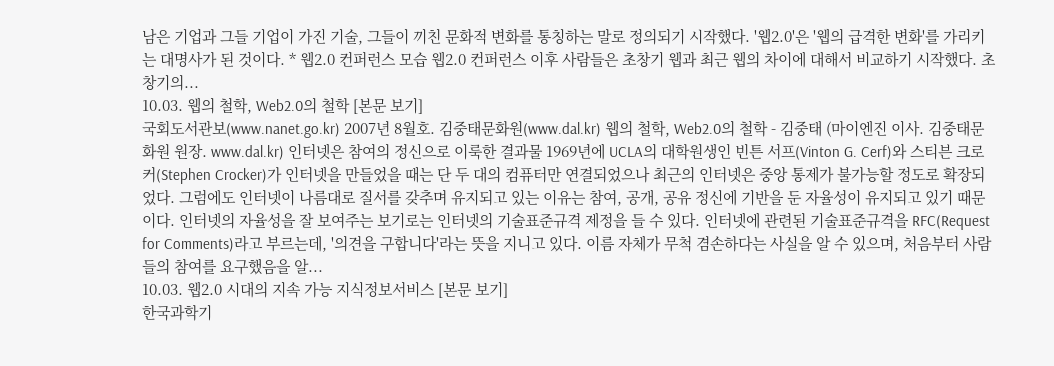남은 기업과 그들 기업이 가진 기술, 그들이 끼친 문화적 변화를 통칭하는 말로 정의되기 시작했다. '웹2.0'은 '웹의 급격한 변화'를 가리키는 대명사가 된 것이다. * 웹2.0 컨퍼런스 모습 웹2.0 컨퍼런스 이후 사람들은 초창기 웹과 최근 웹의 차이에 대해서 비교하기 시작했다. 초창기의...
10.03. 웹의 철학, Web2.0의 철학 [본문 보기]
국회도서관보(www.nanet.go.kr) 2007년 8월호. 김중태문화원(www.dal.kr) 웹의 철학, Web2.0의 철학 - 김중태 (마이엔진 이사. 김중태문화원 원장. www.dal.kr) 인터넷은 참여의 정신으로 이룩한 결과물 1969년에 UCLA의 대학원생인 빈튼 서프(Vinton G. Cerf)와 스티븐 크로커(Stephen Crocker)가 인터넷을 만들었을 때는 단 두 대의 컴퓨터만 연결되었으나 최근의 인터넷은 중앙 통제가 불가능할 정도로 확장되었다. 그럼에도 인터넷이 나름대로 질서를 갖추며 유지되고 있는 이유는 참여, 공개, 공유 정신에 기반을 둔 자율성이 유지되고 있기 때문이다. 인터넷의 자율성을 잘 보여주는 보기로는 인터넷의 기술표준규격 제정을 들 수 있다. 인터넷에 관련된 기술표준규격을 RFC(Request for Comments)라고 부르는데, '의견을 구합니다'라는 뜻을 지니고 있다. 이름 자체가 무척 겸손하다는 사실을 알 수 있으며, 처음부터 사람들의 참여를 요구했음을 알...
10.03. 웹2.0 시대의 지속 가능 지식정보서비스 [본문 보기]
한국과학기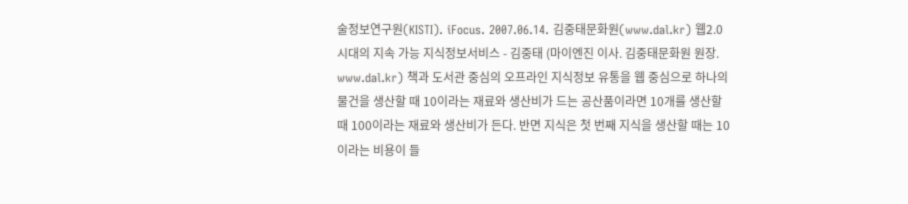술정보연구원(KISTI). iFocus. 2007.06.14. 김중태문화원(www.dal.kr) 웹2.0 시대의 지속 가능 지식정보서비스 - 김중태 (마이엔진 이사. 김중태문화원 원장. www.dal.kr) 책과 도서관 중심의 오프라인 지식정보 유통을 웹 중심으로 하나의 물건을 생산할 때 10이라는 재료와 생산비가 드는 공산품이라면 10개를 생산할 때 100이라는 재료와 생산비가 든다. 반면 지식은 첫 번째 지식을 생산할 때는 10이라는 비용이 들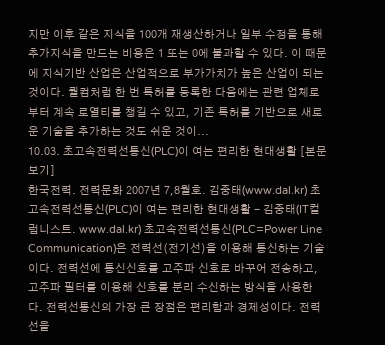지만 이후 같은 지식을 100개 재생산하거나 일부 수정을 통해 추가지식을 만드는 비용은 1 또는 0에 불과할 수 있다. 이 때문에 지식기반 산업은 산업적으로 부가가치가 높은 산업이 되는 것이다. 퀄컴처럼 한 번 특허를 등록한 다음에는 관련 업체로부터 계속 로열티를 챙길 수 있고, 기존 특허를 기반으로 새로운 기술을 추가하는 것도 쉬운 것이...
10.03. 초고속전력선통신(PLC)이 여는 편리한 현대생활 [본문 보기]
한국전력. 전력문화 2007년 7,8월호. 김중태(www.dal.kr) 초고속전력선통신(PLC)이 여는 편리한 현대생활 - 김중태(IT컬럼니스트. www.dal.kr) 초고속전력선통신(PLC=Power Line Communication)은 전력선(전기선)을 이용해 통신하는 기술이다. 전력선에 통신신호를 고주파 신호로 바꾸어 전송하고, 고주파 필터를 이용해 신호를 분리 수신하는 방식을 사용한다. 전력선통신의 가장 큰 장점은 편리함과 경제성이다. 전력선을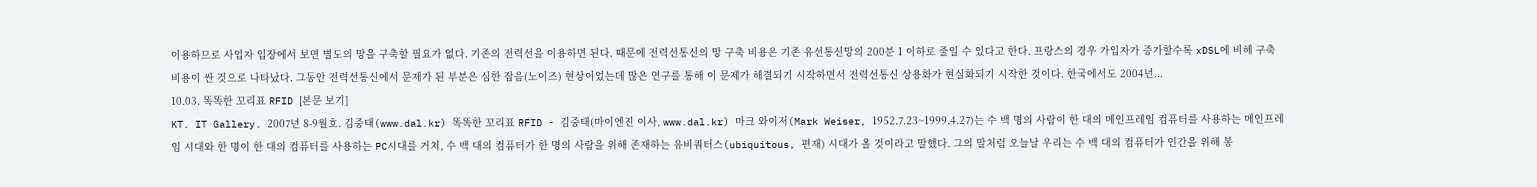이용하므로 사업자 입장에서 보면 별도의 망을 구축할 필요가 없다. 기존의 전력선을 이용하면 된다. 때문에 전력선통신의 망 구축 비용은 기존 유선통신망의 200분 1 이하로 줄일 수 있다고 한다. 프랑스의 경우 가입자가 증가할수록 xDSL에 비해 구축비용이 싼 것으로 나타났다. 그동안 전력선통신에서 문제가 된 부분은 심한 잡음(노이즈) 현상이었는데 많은 연구를 통해 이 문제가 해결되기 시작하면서 전력선통신 상용화가 현실화되기 시작한 것이다. 한국에서도 2004년...
10.03. 똑똑한 꼬리표 RFID [본문 보기]
KT. IT Gallery. 2007년 8-9월호. 김중태(www.dal.kr) 똑똑한 꼬리표 RFID - 김중태(마이엔진 이사, www.dal.kr) 마크 와이저(Mark Weiser, 1952.7.23~1999.4.27)는 수 백 명의 사람이 한 대의 메인프레임 컴퓨터를 사용하는 메인프레임 시대와 한 명이 한 대의 컴퓨터를 사용하는 PC시대를 거쳐, 수 백 대의 컴퓨터가 한 명의 사람을 위해 존재하는 유비쿼터스(ubiquitous, 편재) 시대가 올 것이라고 말했다. 그의 말처럼 오늘날 우리는 수 백 대의 컴퓨터가 인간을 위해 봉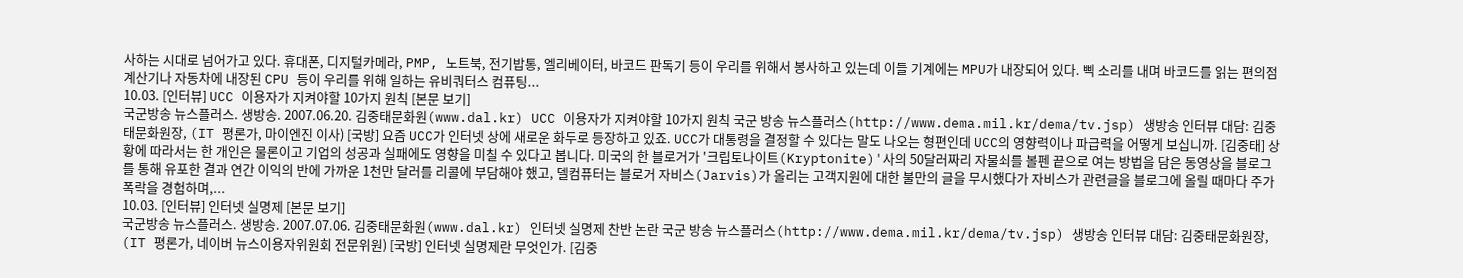사하는 시대로 넘어가고 있다. 휴대폰, 디지털카메라, PMP, 노트북, 전기밥통, 엘리베이터, 바코드 판독기 등이 우리를 위해서 봉사하고 있는데 이들 기계에는 MPU가 내장되어 있다. 삑 소리를 내며 바코드를 읽는 편의점 계산기나 자동차에 내장된 CPU 등이 우리를 위해 일하는 유비쿼터스 컴퓨팅...
10.03. [인터뷰] UCC 이용자가 지켜야할 10가지 원칙 [본문 보기]
국군방송 뉴스플러스. 생방송. 2007.06.20. 김중태문화원(www.dal.kr) UCC 이용자가 지켜야할 10가지 원칙 국군 방송 뉴스플러스(http://www.dema.mil.kr/dema/tv.jsp) 생방송 인터뷰 대담: 김중태문화원장, (IT 평론가, 마이엔진 이사) [국방] 요즘 UCC가 인터넷 상에 새로운 화두로 등장하고 있죠. UCC가 대통령을 결정할 수 있다는 말도 나오는 형편인데 UCC의 영향력이나 파급력을 어떻게 보십니까. [김중태] 상황에 따라서는 한 개인은 물론이고 기업의 성공과 실패에도 영향을 미칠 수 있다고 봅니다. 미국의 한 블로거가 '크립토나이트(Kryptonite)'사의 50달러짜리 자물쇠를 볼펜 끝으로 여는 방법을 담은 동영상을 블로그를 통해 유포한 결과 연간 이익의 반에 가까운 1천만 달러를 리콜에 부담해야 했고, 델컴퓨터는 블로거 자비스(Jarvis)가 올리는 고객지원에 대한 불만의 글을 무시했다가 자비스가 관련글을 블로그에 올릴 때마다 주가 폭락을 경험하며,...
10.03. [인터뷰] 인터넷 실명제 [본문 보기]
국군방송 뉴스플러스. 생방송. 2007.07.06. 김중태문화원(www.dal.kr) 인터넷 실명제 찬반 논란 국군 방송 뉴스플러스(http://www.dema.mil.kr/dema/tv.jsp) 생방송 인터뷰 대담: 김중태문화원장, (IT 평론가, 네이버 뉴스이용자위원회 전문위원) [국방] 인터넷 실명제란 무엇인가. [김중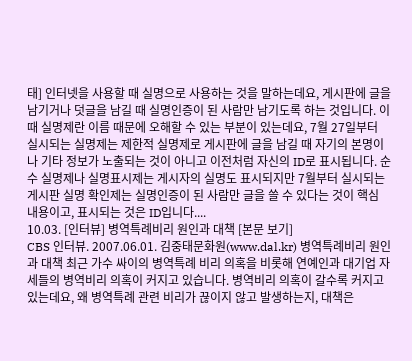태] 인터넷을 사용할 때 실명으로 사용하는 것을 말하는데요, 게시판에 글을 남기거나 덧글을 남길 때 실명인증이 된 사람만 남기도록 하는 것입니다. 이때 실명제란 이름 때문에 오해할 수 있는 부분이 있는데요, 7월 27일부터 실시되는 실명제는 제한적 실명제로 게시판에 글을 남길 때 자기의 본명이나 기타 정보가 노출되는 것이 아니고 이전처럼 자신의 ID로 표시됩니다. 순수 실명제나 실명표시제는 게시자의 실명도 표시되지만 7월부터 실시되는 게시판 실명 확인제는 실명인증이 된 사람만 글을 쓸 수 있다는 것이 핵심 내용이고, 표시되는 것은 ID입니다....
10.03. [인터뷰] 병역특례비리 원인과 대책 [본문 보기]
CBS 인터뷰. 2007.06.01. 김중태문화원(www.dal.kr) 병역특례비리 원인과 대책 최근 가수 싸이의 병역특례 비리 의혹을 비롯해 연예인과 대기업 자세들의 병역비리 의혹이 커지고 있습니다. 병역비리 의혹이 갈수록 커지고 있는데요, 왜 병역특례 관련 비리가 끊이지 않고 발생하는지, 대책은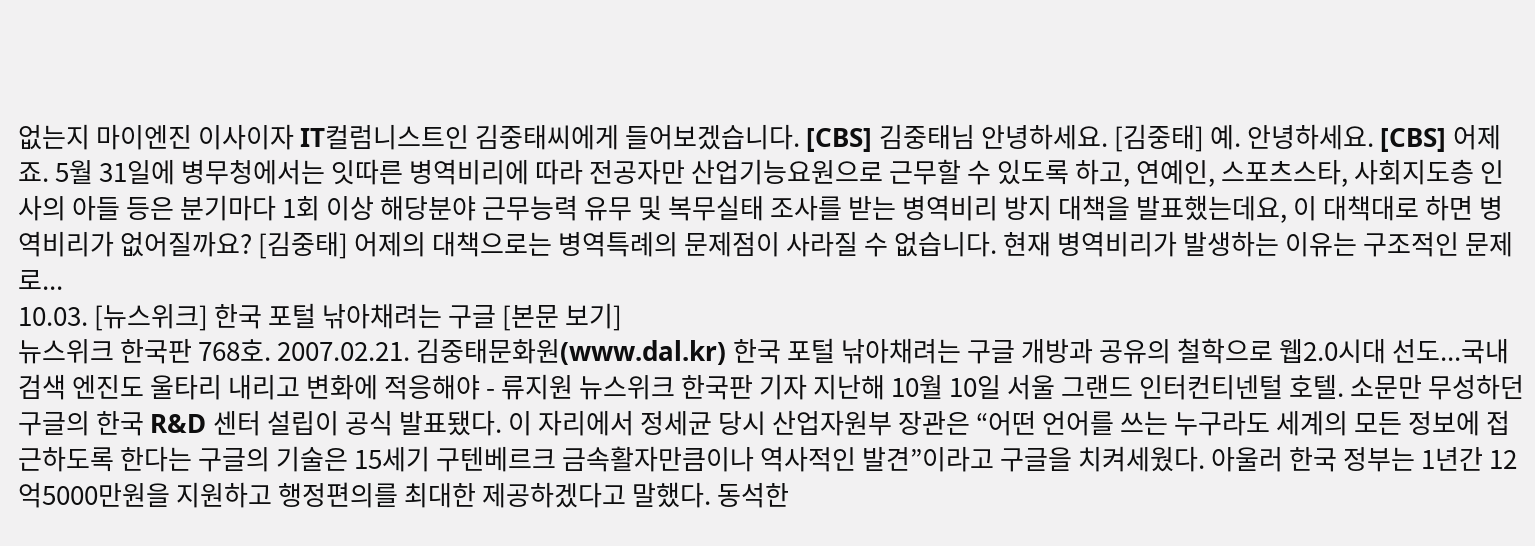없는지 마이엔진 이사이자 IT컬럼니스트인 김중태씨에게 들어보겠습니다. [CBS] 김중태님 안녕하세요. [김중태] 예. 안녕하세요. [CBS] 어제죠. 5월 31일에 병무청에서는 잇따른 병역비리에 따라 전공자만 산업기능요원으로 근무할 수 있도록 하고, 연예인, 스포츠스타, 사회지도층 인사의 아들 등은 분기마다 1회 이상 해당분야 근무능력 유무 및 복무실태 조사를 받는 병역비리 방지 대책을 발표했는데요, 이 대책대로 하면 병역비리가 없어질까요? [김중태] 어제의 대책으로는 병역특례의 문제점이 사라질 수 없습니다. 현재 병역비리가 발생하는 이유는 구조적인 문제로...
10.03. [뉴스위크] 한국 포털 낚아채려는 구글 [본문 보기]
뉴스위크 한국판 768호. 2007.02.21. 김중태문화원(www.dal.kr) 한국 포털 낚아채려는 구글 개방과 공유의 철학으로 웹2.0시대 선도...국내 검색 엔진도 울타리 내리고 변화에 적응해야 - 류지원 뉴스위크 한국판 기자 지난해 10월 10일 서울 그랜드 인터컨티넨털 호텔. 소문만 무성하던 구글의 한국 R&D 센터 설립이 공식 발표됐다. 이 자리에서 정세균 당시 산업자원부 장관은 “어떤 언어를 쓰는 누구라도 세계의 모든 정보에 접근하도록 한다는 구글의 기술은 15세기 구텐베르크 금속활자만큼이나 역사적인 발견”이라고 구글을 치켜세웠다. 아울러 한국 정부는 1년간 12억5000만원을 지원하고 행정편의를 최대한 제공하겠다고 말했다. 동석한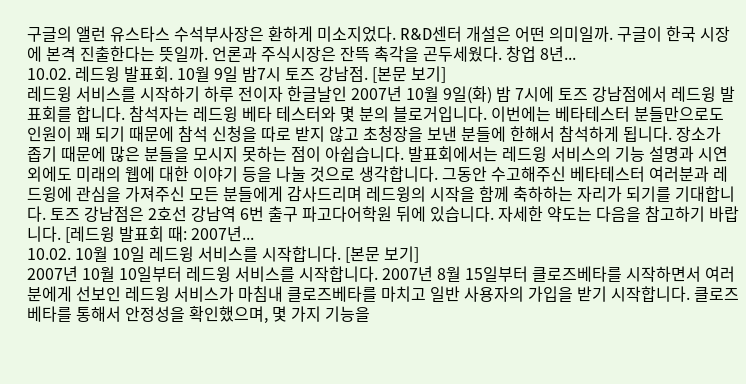구글의 앨런 유스타스 수석부사장은 환하게 미소지었다. R&D센터 개설은 어떤 의미일까. 구글이 한국 시장에 본격 진출한다는 뜻일까. 언론과 주식시장은 잔뜩 촉각을 곤두세웠다. 창업 8년...
10.02. 레드윙 발표회. 10월 9일 밤7시 토즈 강남점. [본문 보기]
레드윙 서비스를 시작하기 하루 전이자 한글날인 2007년 10월 9일(화) 밤 7시에 토즈 강남점에서 레드윙 발표회를 합니다. 참석자는 레드윙 베타 테스터와 몇 분의 블로거입니다. 이번에는 베타테스터 분들만으로도 인원이 꽤 되기 때문에 참석 신청을 따로 받지 않고 초청장을 보낸 분들에 한해서 참석하게 됩니다. 장소가 좁기 때문에 많은 분들을 모시지 못하는 점이 아쉽습니다. 발표회에서는 레드윙 서비스의 기능 설명과 시연 외에도 미래의 웹에 대한 이야기 등을 나눌 것으로 생각합니다. 그동안 수고해주신 베타테스터 여러분과 레드윙에 관심을 가져주신 모든 분들에게 감사드리며 레드윙의 시작을 함께 축하하는 자리가 되기를 기대합니다. 토즈 강남점은 2호선 강남역 6번 출구 파고다어학원 뒤에 있습니다. 자세한 약도는 다음을 참고하기 바랍니다. [레드윙 발표회 때: 2007년...
10.02. 10월 10일 레드윙 서비스를 시작합니다. [본문 보기]
2007년 10월 10일부터 레드윙 서비스를 시작합니다. 2007년 8월 15일부터 클로즈베타를 시작하면서 여러분에게 선보인 레드윙 서비스가 마침내 클로즈베타를 마치고 일반 사용자의 가입을 받기 시작합니다. 클로즈베타를 통해서 안정성을 확인했으며, 몇 가지 기능을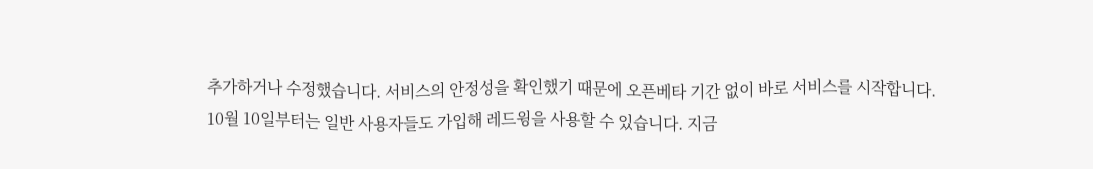추가하거나 수정했습니다. 서비스의 안정성을 확인했기 때문에 오픈베타 기간 없이 바로 서비스를 시작합니다. 10월 10일부터는 일반 사용자들도 가입해 레드윙을 사용할 수 있습니다. 지금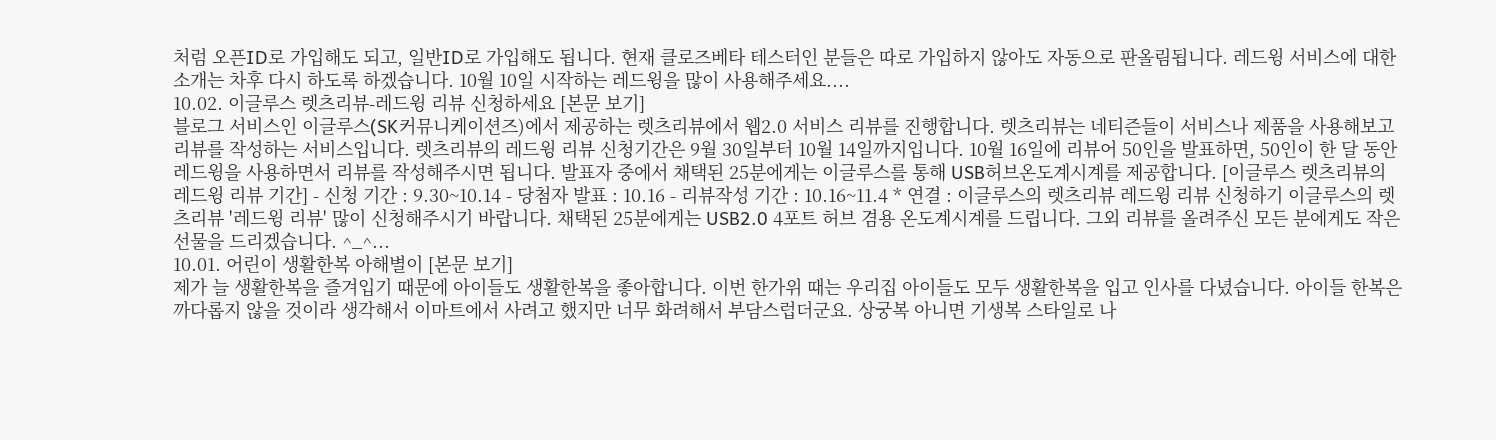처럼 오픈ID로 가입해도 되고, 일반ID로 가입해도 됩니다. 현재 클로즈베타 테스터인 분들은 따로 가입하지 않아도 자동으로 판올림됩니다. 레드윙 서비스에 대한 소개는 차후 다시 하도록 하겠습니다. 10월 10일 시작하는 레드윙을 많이 사용해주세요....
10.02. 이글루스 렛츠리뷰-레드윙 리뷰 신청하세요 [본문 보기]
블로그 서비스인 이글루스(SK커뮤니케이션즈)에서 제공하는 렛츠리뷰에서 웹2.0 서비스 리뷰를 진행합니다. 렛츠리뷰는 네티즌들이 서비스나 제품을 사용해보고 리뷰를 작성하는 서비스입니다. 렛츠리뷰의 레드윙 리뷰 신청기간은 9월 30일부터 10월 14일까지입니다. 10월 16일에 리뷰어 50인을 발표하면, 50인이 한 달 동안 레드윙을 사용하면서 리뷰를 작성해주시면 됩니다. 발표자 중에서 채택된 25분에게는 이글루스를 통해 USB허브온도계시계를 제공합니다. [이글루스 렛츠리뷰의 레드윙 리뷰 기간] - 신청 기간 : 9.30~10.14 - 당첨자 발표 : 10.16 - 리뷰작성 기간 : 10.16~11.4 * 연결 : 이글루스의 렛츠리뷰 레드윙 리뷰 신청하기 이글루스의 렛츠리뷰 '레드윙 리뷰' 많이 신청해주시기 바랍니다. 채택된 25분에게는 USB2.0 4포트 허브 겸용 온도계시계를 드립니다. 그외 리뷰를 올려주신 모든 분에게도 작은 선물을 드리겠습니다. ^_^...
10.01. 어린이 생활한복 아해별이 [본문 보기]
제가 늘 생활한복을 즐겨입기 때문에 아이들도 생활한복을 좋아합니다. 이번 한가위 때는 우리집 아이들도 모두 생활한복을 입고 인사를 다녔습니다. 아이들 한복은 까다롭지 않을 것이라 생각해서 이마트에서 사려고 했지만 너무 화려해서 부담스럽더군요. 상궁복 아니면 기생복 스타일로 나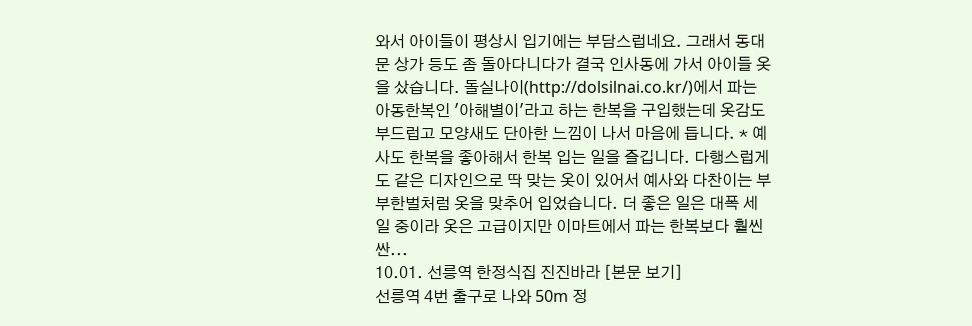와서 아이들이 평상시 입기에는 부담스럽네요. 그래서 동대문 상가 등도 좀 돌아다니다가 결국 인사동에 가서 아이들 옷을 샀습니다. 돌실나이(http://dolsilnai.co.kr/)에서 파는 아동한복인 '아해별이'라고 하는 한복을 구입했는데 옷감도 부드럽고 모양새도 단아한 느낌이 나서 마음에 듭니다. * 예사도 한복을 좋아해서 한복 입는 일을 즐깁니다. 다행스럽게도 같은 디자인으로 딱 맞는 옷이 있어서 예사와 다찬이는 부부한벌처럼 옷을 맞추어 입었습니다. 더 좋은 일은 대폭 세일 중이라 옷은 고급이지만 이마트에서 파는 한복보다 훨씬 싼...
10.01. 선릉역 한정식집 진진바라 [본문 보기]
선릉역 4번 출구로 나와 50m 정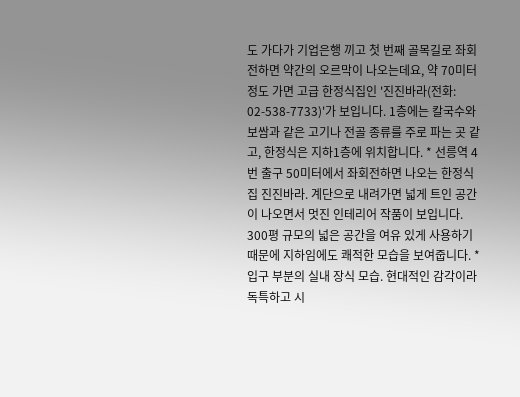도 가다가 기업은행 끼고 첫 번째 골목길로 좌회전하면 약간의 오르막이 나오는데요, 약 70미터 정도 가면 고급 한정식집인 '진진바라(전화: 02-538-7733)'가 보입니다. 1층에는 칼국수와 보쌈과 같은 고기나 전골 종류를 주로 파는 곳 같고, 한정식은 지하1층에 위치합니다. * 선릉역 4번 출구 50미터에서 좌회전하면 나오는 한정식집 진진바라. 계단으로 내려가면 넓게 트인 공간이 나오면서 멋진 인테리어 작품이 보입니다. 300평 규모의 넓은 공간을 여유 있게 사용하기 때문에 지하임에도 쾌적한 모습을 보여줍니다. * 입구 부분의 실내 장식 모습. 현대적인 감각이라 독특하고 시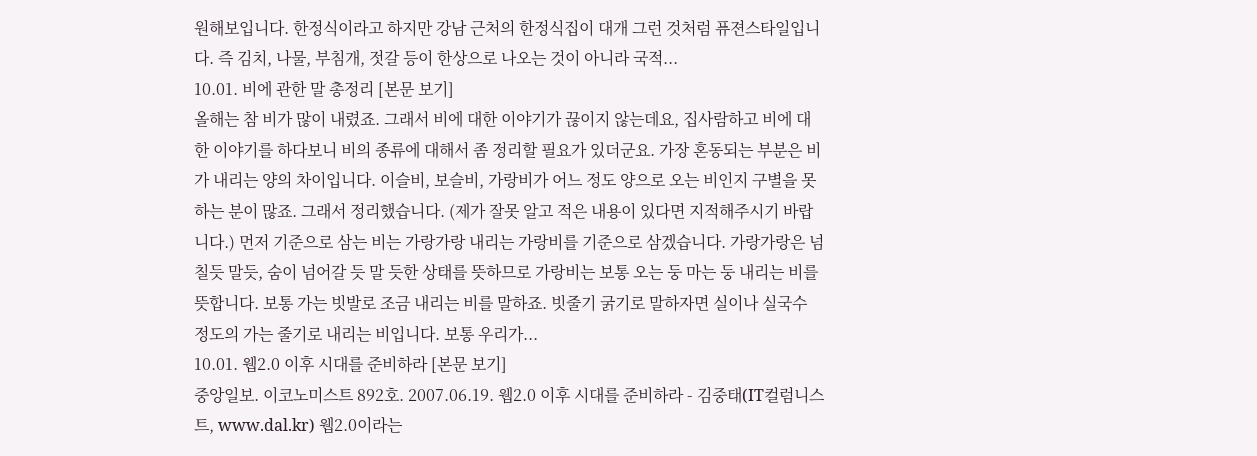원해보입니다. 한정식이라고 하지만 강남 근처의 한정식집이 대개 그런 것처럼 퓨젼스타일입니다. 즉 김치, 나물, 부침개, 젓갈 등이 한상으로 나오는 것이 아니라 국적...
10.01. 비에 관한 말 총정리 [본문 보기]
올해는 참 비가 많이 내렸죠. 그래서 비에 대한 이야기가 끊이지 않는데요, 집사람하고 비에 대한 이야기를 하다보니 비의 종류에 대해서 좀 정리할 필요가 있더군요. 가장 혼동되는 부분은 비가 내리는 양의 차이입니다. 이슬비, 보슬비, 가랑비가 어느 정도 양으로 오는 비인지 구별을 못 하는 분이 많죠. 그래서 정리했습니다. (제가 잘못 알고 적은 내용이 있다면 지적해주시기 바랍니다.) 먼저 기준으로 삼는 비는 가랑가랑 내리는 가랑비를 기준으로 삼겠습니다. 가랑가랑은 넘칠듯 말듯, 숨이 넘어갈 듯 말 듯한 상태를 뜻하므로 가랑비는 보통 오는 둥 마는 둥 내리는 비를 뜻합니다. 보통 가는 빗발로 조금 내리는 비를 말하죠. 빗줄기 굵기로 말하자면 실이나 실국수 정도의 가는 줄기로 내리는 비입니다. 보통 우리가...
10.01. 웹2.0 이후 시대를 준비하라 [본문 보기]
중앙일보. 이코노미스트 892호. 2007.06.19. 웹2.0 이후 시대를 준비하라 - 김중태(IT컬럼니스트, www.dal.kr) 웹2.0이라는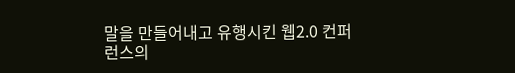말을 만들어내고 유행시킨 웹2.0 컨퍼런스의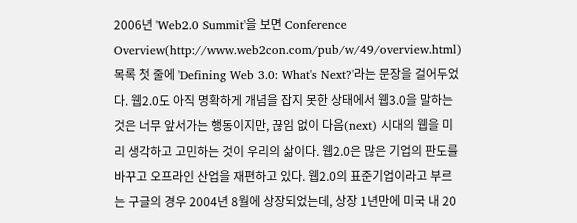2006년 'Web2.0 Summit'을 보면 Conference Overview(http://www.web2con.com/pub/w/49/overview.html) 목록 첫 줄에 'Defining Web 3.0: What's Next?'라는 문장을 걸어두었다. 웹2.0도 아직 명확하게 개념을 잡지 못한 상태에서 웹3.0을 말하는 것은 너무 앞서가는 행동이지만, 끊임 없이 다음(next) 시대의 웹을 미리 생각하고 고민하는 것이 우리의 삶이다. 웹2.0은 많은 기업의 판도를 바꾸고 오프라인 산업을 재편하고 있다. 웹2.0의 표준기업이라고 부르는 구글의 경우 2004년 8월에 상장되었는데, 상장 1년만에 미국 내 20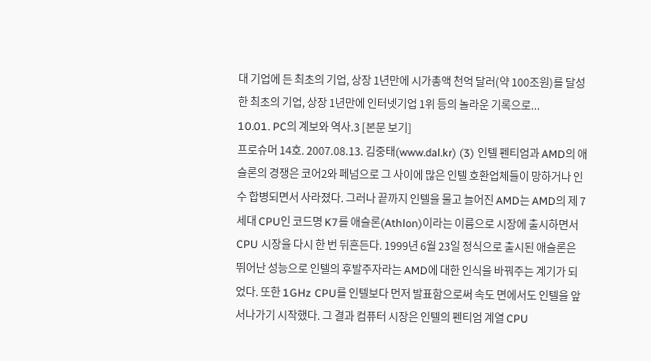대 기업에 든 최초의 기업, 상장 1년만에 시가총액 천억 달러(약 100조원)를 달성한 최초의 기업, 상장 1년만에 인터넷기업 1위 등의 놀라운 기록으로...
10.01. PC의 계보와 역사.3 [본문 보기]
프로슈머 14호. 2007.08.13. 김중태(www.dal.kr) (3) 인텔 펜티엄과 AMD의 애슬론의 경쟁은 코어2와 페넘으로 그 사이에 많은 인텔 호환업체들이 망하거나 인수 합병되면서 사라졌다. 그러나 끝까지 인텔을 물고 늘어진 AMD는 AMD의 제 7세대 CPU인 코드명 K7를 애슬론(Athlon)이라는 이름으로 시장에 출시하면서 CPU 시장을 다시 한 번 뒤흔든다. 1999년 6월 23일 정식으로 출시된 애슬론은 뛰어난 성능으로 인텔의 후발주자라는 AMD에 대한 인식을 바꿔주는 계기가 되었다. 또한 1GHz CPU를 인텔보다 먼저 발표함으로써 속도 면에서도 인텔을 앞서나가기 시작했다. 그 결과 컴퓨터 시장은 인텔의 펜티엄 계열 CPU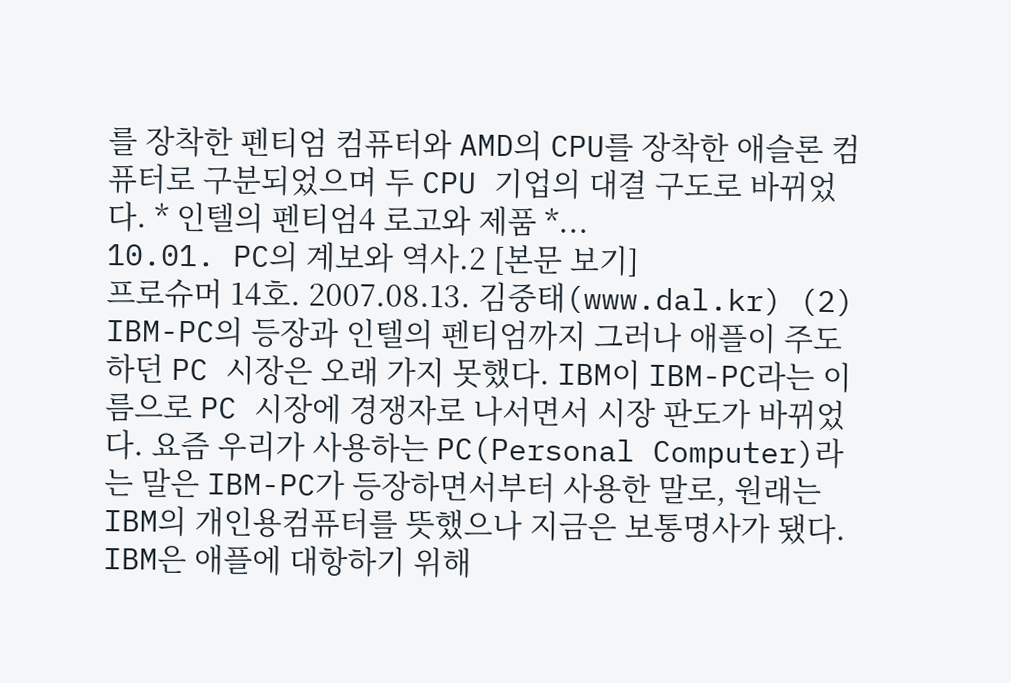를 장착한 펜티엄 컴퓨터와 AMD의 CPU를 장착한 애슬론 컴퓨터로 구분되었으며 두 CPU 기업의 대결 구도로 바뀌었다. * 인텔의 펜티엄4 로고와 제품 *...
10.01. PC의 계보와 역사.2 [본문 보기]
프로슈머 14호. 2007.08.13. 김중태(www.dal.kr) (2) IBM-PC의 등장과 인텔의 펜티엄까지 그러나 애플이 주도하던 PC 시장은 오래 가지 못했다. IBM이 IBM-PC라는 이름으로 PC 시장에 경쟁자로 나서면서 시장 판도가 바뀌었다. 요즘 우리가 사용하는 PC(Personal Computer)라는 말은 IBM-PC가 등장하면서부터 사용한 말로, 원래는 IBM의 개인용컴퓨터를 뜻했으나 지금은 보통명사가 됐다. IBM은 애플에 대항하기 위해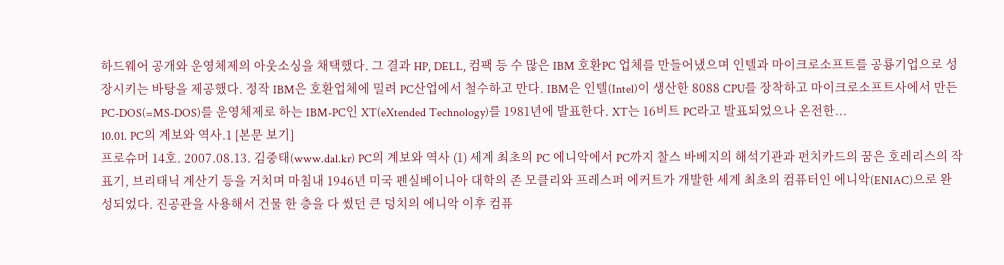하드웨어 공개와 운영체제의 아웃소싱을 채택했다. 그 결과 HP, DELL, 컴팩 등 수 많은 IBM 호환PC 업체를 만들어냈으며 인텔과 마이크로소프트를 공룡기업으로 성장시키는 바탕을 제공했다. 정작 IBM은 호환업체에 밀려 PC산업에서 철수하고 만다. IBM은 인텔(Intel)이 생산한 8088 CPU를 장착하고 마이크로소프트사에서 만든 PC-DOS(=MS-DOS)를 운영체제로 하는 IBM-PC인 XT(eXtended Technology)를 1981년에 발표한다. XT는 16비트 PC라고 발표되었으나 온전한...
10.01. PC의 계보와 역사.1 [본문 보기]
프로슈머 14호. 2007.08.13. 김중태(www.dal.kr) PC의 계보와 역사 (1) 세계 최초의 PC 에니악에서 PC까지 찰스 바베지의 해석기관과 펀치카드의 꿈은 호레리스의 작표기, 브리태닉 계산기 등을 거치며 마침내 1946년 미국 펜실베이니아 대학의 존 모클리와 프레스퍼 에커트가 개발한 세계 최초의 컴퓨터인 에니악(ENIAC)으로 완성되었다. 진공관을 사용해서 건물 한 층을 다 썼던 큰 덩치의 에니악 이후 컴퓨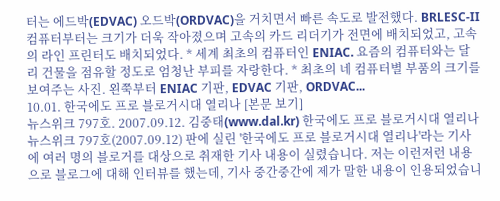터는 에드박(EDVAC) 오드박(ORDVAC)을 거치면서 빠른 속도로 발전했다. BRLESC-II 컴퓨터부터는 크기가 더욱 작아졌으며 고속의 카드 리더기가 전면에 배치되었고, 고속의 라인 프린터도 배치되었다. * 세계 최초의 컴퓨터인 ENIAC. 요즘의 컴퓨터와는 달리 건물을 점유할 정도로 엄청난 부피를 자랑한다. * 최초의 네 컴퓨터별 부품의 크기를 보여주는 사진. 왼쭉부터 ENIAC 기판, EDVAC 기판, ORDVAC...
10.01. 한국에도 프로 블로거시대 열리나 [본문 보기]
뉴스위크 797호. 2007.09.12. 김중태(www.dal.kr) 한국에도 프로 블로거시대 열리나 뉴스위크 797호(2007.09.12) 판에 실린 '한국에도 프로 블로거시대 열리나'라는 기사에 여러 명의 블로거를 대상으로 취재한 기사 내용이 실렸습니다. 저는 이런저런 내용으로 블로그에 대해 인터뷰를 했는데, 기사 중간중간에 제가 말한 내용이 인용되었습니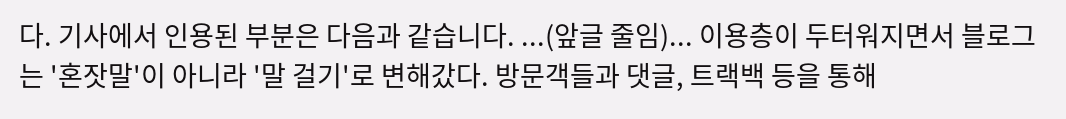다. 기사에서 인용된 부분은 다음과 같습니다. ...(앞글 줄임)... 이용층이 두터워지면서 블로그는 '혼잣말'이 아니라 '말 걸기'로 변해갔다. 방문객들과 댓글, 트랙백 등을 통해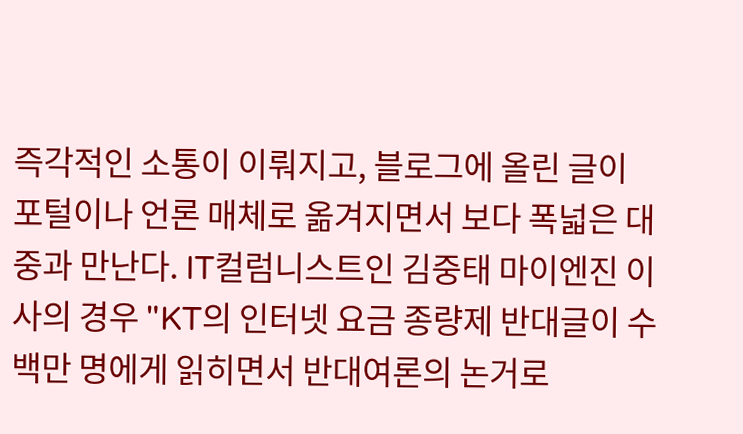즉각적인 소통이 이뤄지고, 블로그에 올린 글이 포털이나 언론 매체로 옮겨지면서 보다 폭넓은 대중과 만난다. IT컬럼니스트인 김중태 마이엔진 이사의 경우 "KT의 인터넷 요금 종량제 반대글이 수백만 명에게 읽히면서 반대여론의 논거로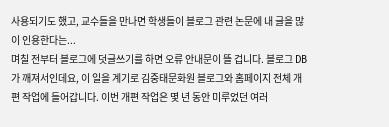사용되기도 했고, 교수들을 만나면 학생들이 블로그 관련 논문에 내 글을 많이 인용한다는...
며칠 전부터 블로그에 덧글쓰기를 하면 오류 안내문이 뜰 겁니다. 블로그 DB가 깨져서인데요, 이 일을 계기로 김중태문화원 블로그와 홈페이지 전체 개편 작업에 들어갑니다. 이번 개편 작업은 몇 년 동안 미루었던 여러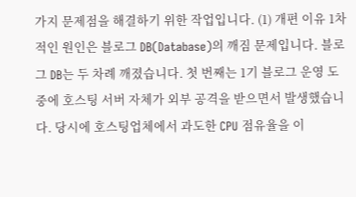가지 문제점을 해결하기 위한 작업입니다. (1) 개편 이유 1차적인 원인은 블로그 DB(Database)의 깨짐 문제입니다. 블로그 DB는 두 차례 깨졌습니다. 첫 번째는 1기 블로그 운영 도중에 호스팅 서버 자체가 외부 공격을 받으면서 발생했습니다. 당시에 호스팅업체에서 과도한 CPU 점유율을 이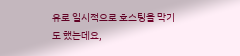유로 일시적으로 호스팅을 막기도 했는데요,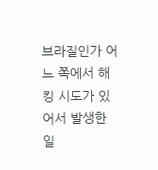브라질인가 어느 쪽에서 해킹 시도가 있어서 발생한 일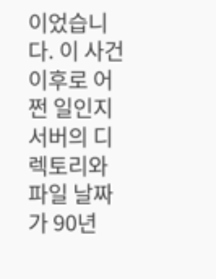이었습니다. 이 사건 이후로 어쩐 일인지 서버의 디렉토리와 파일 날짜가 90년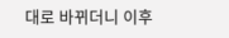대로 바뀌더니 이후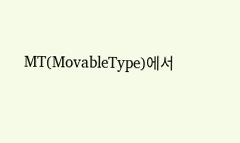MT(MovableType)에서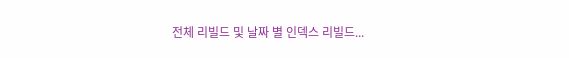전체 리빌드 및 날짜 별 인덱스 리빌드...